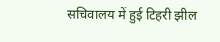सचिवालय में हुई टिहरी झील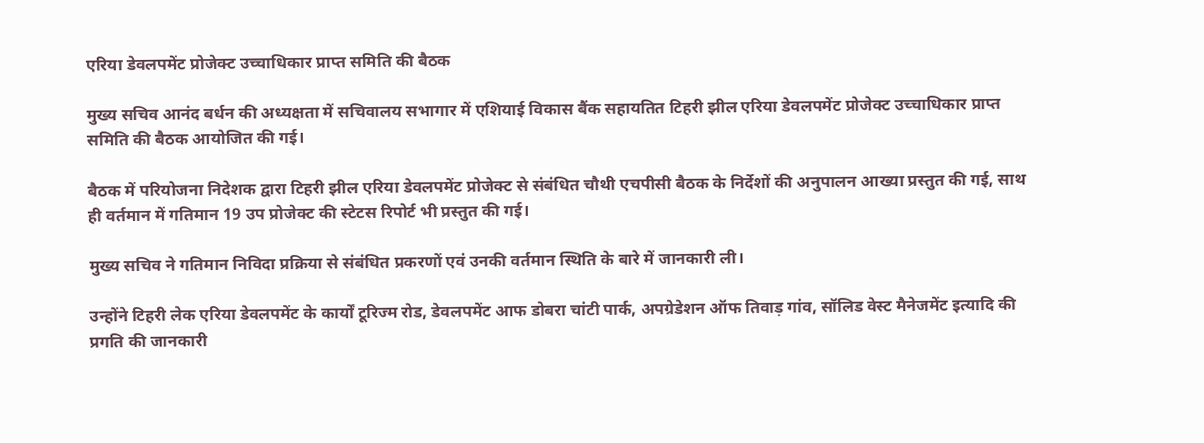एरिया डेवलपमेंट प्रोजेक्ट उच्चाधिकार प्राप्त समिति की बैठक

मुख्य सचिव आनंद बर्धन की अध्यक्षता में सचिवालय सभागार में एशियाई विकास बैंक सहायतित टिहरी झील एरिया डेवलपमेंट प्रोजेक्ट उच्चाधिकार प्राप्त समिति की बैठक आयोजित की गई।

बैठक में परियोजना निदेशक द्वारा टिहरी झील एरिया डेवलपमेंट प्रोजेक्ट से संबंधित चौथी एचपीसी बैठक के निर्देशों की अनुपालन आख्या प्रस्तुत की गई, साथ ही वर्तमान में गतिमान 19 उप प्रोजेक्ट की स्टेटस रिपोर्ट भी प्रस्तुत की गई।

मुख्य सचिव ने गतिमान निविदा प्रक्रिया से संबंधित प्रकरणों एवं उनकी वर्तमान स्थिति के बारे में जानकारी ली।

उन्होंने टिहरी लेक एरिया डेवलपमेंट के कार्यों टूरिज्म रोड, डेवलपमेंट आफ डोबरा चांटी पार्क, अपग्रेडेशन ऑफ तिवाड़ गांव, सॉलिड वेस्ट मैनेजमेंट इत्यादि की प्रगति की जानकारी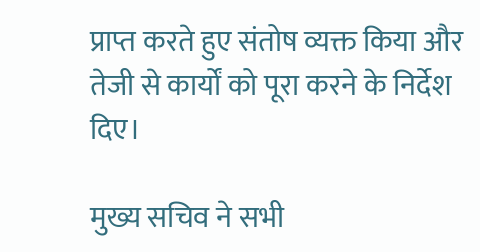प्राप्त करते हुए संतोष व्यक्त किया और तेजी से कार्यों को पूरा करने के निर्देश दिए।

मुख्य सचिव ने सभी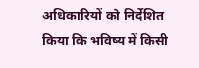अधिकारियों को निर्देशित किया कि भविष्य में किसी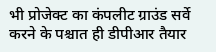भी प्रोजेक्ट का कंपलीट ग्राउंड सर्वे करने के पश्चात ही डीपीआर तैयार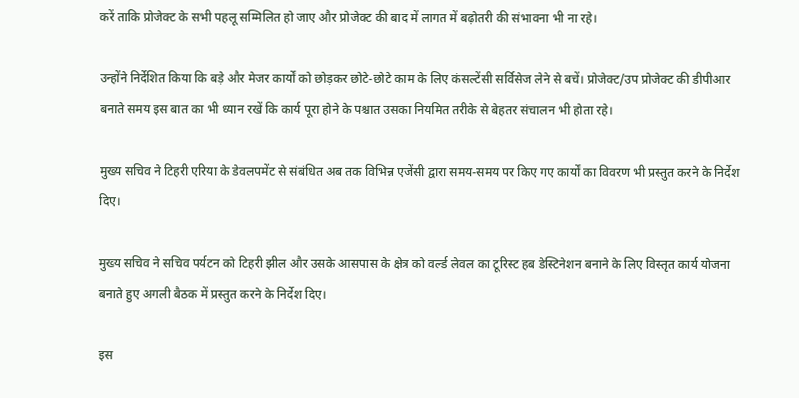करें ताकि प्रोजेक्ट के सभी पहलू सम्मिलित हो जाए और प्रोजेक्ट की बाद में लागत में बढ़ोतरी की संभावना भी ना रहे।

उन्होंने निर्देशित किया कि बड़े और मेजर कार्यों को छोड़कर छोटे-छोटे काम के लिए कंसल्टेंसी सर्विसेज लेने से बचें। प्रोजेक्ट/उप प्रोजेक्ट की डीपीआर बनाते समय इस बात का भी ध्यान रखें कि कार्य पूरा होने के पश्चात उसका नियमित तरीके से बेहतर संचालन भी होता रहे।

मुख्य सचिव ने टिहरी एरिया के डेवलपमेंट से संबंधित अब तक विभिन्न एजेंसी द्वारा समय-समय पर किए गए कार्यों का विवरण भी प्रस्तुत करने के निर्देश दिए।

मुख्य सचिव ने सचिव पर्यटन को टिहरी झील और उसके आसपास के क्षेत्र को वर्ल्ड लेवल का टूरिस्ट हब डेस्टिनेशन बनाने के लिए विस्तृत कार्य योजना बनाते हुए अगली बैठक में प्रस्तुत करने के निर्देश दिए।

इस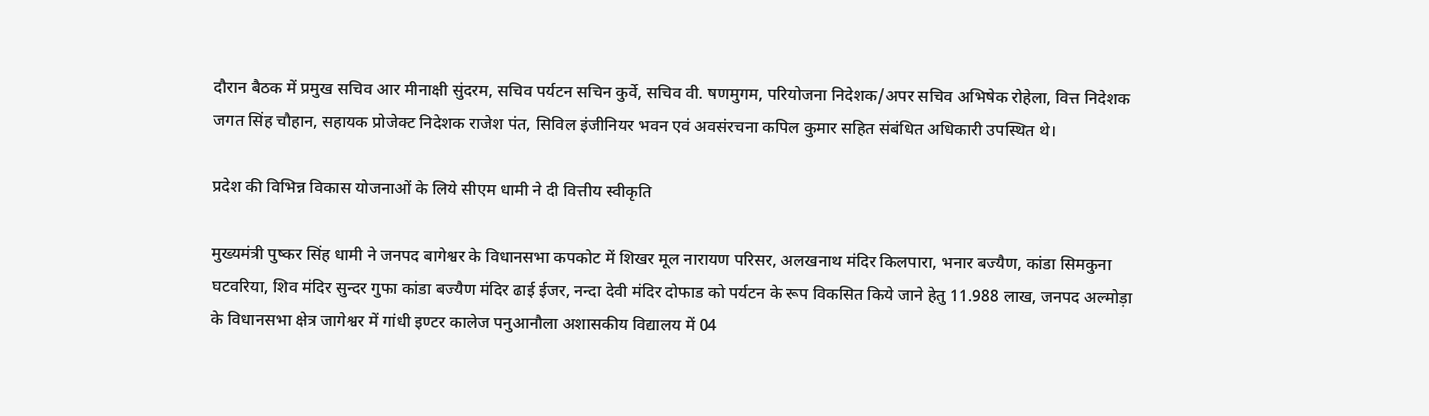दौरान बैठक में प्रमुख सचिव आर मीनाक्षी सुंदरम, सचिव पर्यटन सचिन कुर्वे, सचिव वी. षणमुगम, परियोजना निदेशक/अपर सचिव अभिषेक रोहेला, वित्त निदेशक जगत सिंह चौहान, सहायक प्रोजेक्ट निदेशक राजेश पंत, सिविल इंजीनियर भवन एवं अवसंरचना कपिल कुमार सहित संबंधित अधिकारी उपस्थित थे।

प्रदेश की विभिन्न विकास योजनाओं के लिये सीएम धामी ने दी वित्तीय स्वीकृति

मुख्यमंत्री पुष्कर सिंह धामी ने जनपद बागेश्वर के विधानसभा कपकोट में शिखर मूल नारायण परिसर, अलखनाथ मंदिर किलपारा, भनार बज्यैण, कांडा सिमकुना घटवरिया, शिव मंदिर सुन्दर गुफा कांडा बज्यैण मंदिर ढाई ईजर, नन्दा देवी मंदिर दोफाड को पर्यटन के रूप विकसित किये जाने हेतु 11.988 लाख, जनपद अल्मोड़ा के विधानसभा क्षेत्र जागेश्वर में गांधी इण्टर कालेज पनुआनौला अशासकीय विद्यालय में 04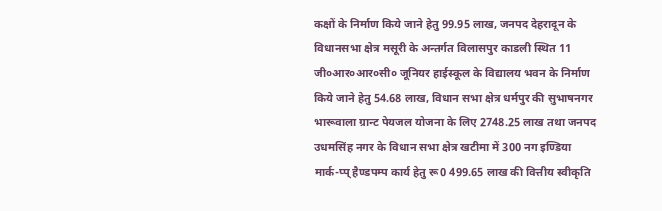कक्षों के निर्माण किये जाने हेतु 99.95 लाख, जनपद देहरादून के विधानसभा क्षेत्र मसूरी के अन्तर्गत विलासपुर काडली स्थित 11 जी०आर०आर०सी० जूनियर हाईस्कूल के विद्यालय भवन के निर्माण किये जाने हेतु 54.68 लाख, विधान सभा क्षेत्र धर्मपुर की सुभाषनगर भारूवाला ग्रान्ट पेयजल योजना के लिए 2748.25 लाख तथा जनपद उधमसिंह नगर के विधान सभा क्षेत्र खटीमा में 300 नग इण्डिया मार्क-प्प् हैण्डपम्प कार्य हेतु रू0 499.65 लाख की वित्तीय स्वीकृति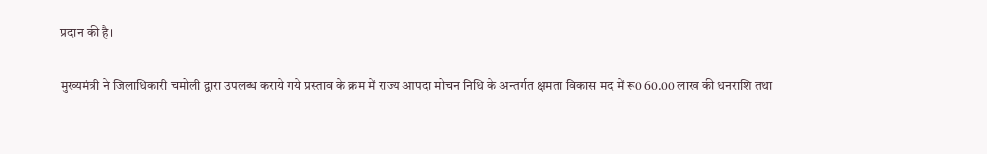प्रदान की है।

मुख्यमंत्री ने जिलाधिकारी चमोली द्वारा उपलब्ध कराये गये प्रस्ताव के क्रम में राज्य आपदा मोचन निधि के अन्तर्गत क्षमता विकास मद में रू0 60.00 लाख की धनराशि तथा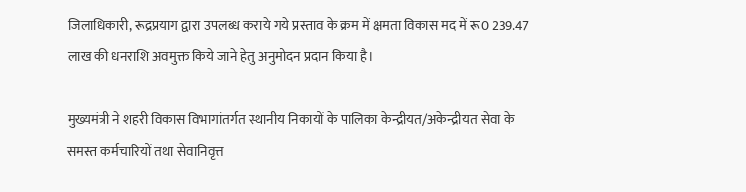जिलाधिकारी, रूद्रप्रयाग द्वारा उपलब्ध कराये गये प्रस्ताव के क्रम में क्षमता विकास मद में रू0 239.47 लाख की धनराशि अवमुक्त किये जाने हेतु अनुमोदन प्रदान किया है।

मुख्यमंत्री ने शहरी विकास विभागांतर्गत स्थानीय निकायों के पालिका केन्द्रीयत/अकेन्द्रीयत सेवा के समस्त कर्मचारियों तथा सेवानिवृत्त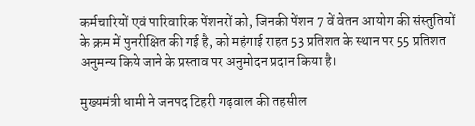कर्मचारियों एवं पारिवारिक पेंशनरों को, जिनकी पेंशन 7 वें वेतन आयोग की संस्तुतियों के क्रम में पुनरीक्षित की गई है, को महंगाई राहत 53 प्रतिशत के स्थान पर 55 प्रतिशत अनुमन्य किये जाने के प्रस्ताव पर अनुमोदन प्रदान किया है।

मुख्यमंत्री धामी ने जनपद टिहरी गढ़वाल की तहसील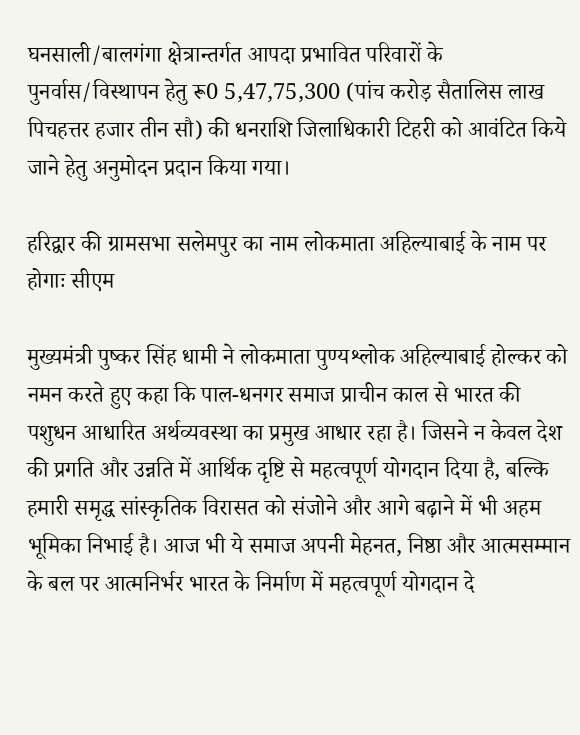घनसाली/बालगंगा क्षेत्रान्तर्गत आपदा प्रभावित परिवारों के पुनर्वास/विस्थापन हेतु रू0 5,47,75,300 (पांच करोड़ सैतालिस लाख पिचहत्तर हजार तीन सौ) की धनराशि जिलाधिकारी टिहरी को आवंटित किये जाने हेतु अनुमोदन प्रदान किया गया।

हरिद्वार की ग्रामसभा सलेमपुर का नाम लोकमाता अहिल्याबाई के नाम पर होगाः सीएम

मुख्यमंत्री पुष्कर सिंह धामी ने लोकमाता पुण्यश्लोक अहिल्याबाई होल्कर को नमन करते हुए कहा कि पाल-धनगर समाज प्राचीन काल से भारत की पशुधन आधारित अर्थव्यवस्था का प्रमुख आधार रहा है। जिसने न केवल देश की प्रगति और उन्नति में आर्थिक दृष्टि से महत्वपूर्ण योगदान दिया है, बल्कि हमारी समृद्ध सांस्कृतिक विरासत को संजोने और आगे बढ़ाने में भी अहम भूमिका निभाई है। आज भी ये समाज अपनी मेहनत, निष्ठा और आत्मसम्मान के बल पर आत्मनिर्भर भारत के निर्माण में महत्वपूर्ण योगदान दे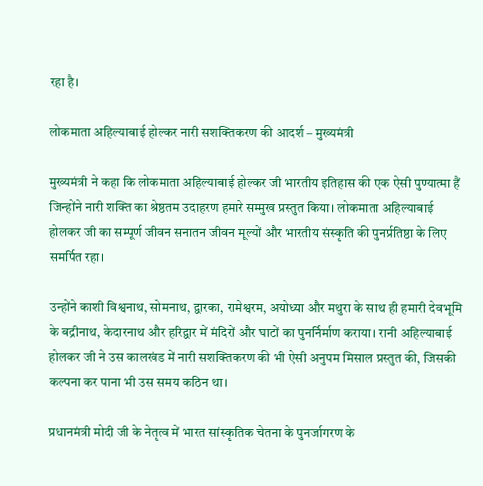रहा है।

लोकमाता अहिल्याबाई होल्कर नारी सशक्तिकरण की आदर्श – मुख्यमंत्री

मुख्यमंत्री ने कहा कि लोकमाता अहिल्याबाई होल्कर जी भारतीय इतिहास की एक ऐसी पुण्यात्मा हैं जिन्होंने नारी शक्ति का श्रेष्ठतम उदाहरण हमारे सम्मुख प्रस्तुत किया। लोकमाता अहिल्याबाई होलकर जी का सम्पूर्ण जीवन सनातन जीवन मूल्यों और भारतीय संस्कृति की पुनर्प्रतिष्ठा के लिए समर्पित रहा।

उन्होंने काशी विश्वनाथ, सोमनाथ, द्वारका, रामेश्वरम, अयोध्या और मथुरा के साथ ही हमारी देवभूमि के बद्रीनाथ, केदारनाथ और हरिद्वार में मंदिरों और घाटों का पुनर्निर्माण कराया। रानी अहिल्याबाई होलकर जी ने उस कालखंड में नारी सशक्तिकरण की भी ऐसी अनुपम मिसाल प्रस्तुत की, जिसकी कल्पना कर पाना भी उस समय कठिन था।

प्रधानमंत्री मोदी जी के नेतृत्व में भारत सांस्कृतिक चेतना के पुनर्जागरण के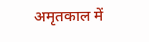अमृतकाल में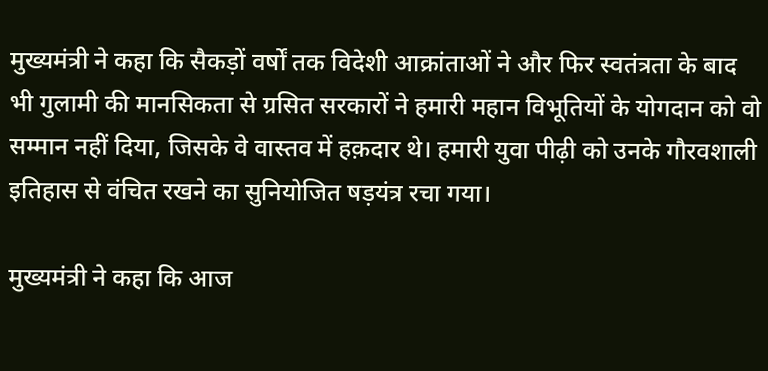मुख्यमंत्री ने कहा कि सैकड़ों वर्षों तक विदेशी आक्रांताओं ने और फिर स्वतंत्रता के बाद भी गुलामी की मानसिकता से ग्रसित सरकारों ने हमारी महान विभूतियों के योगदान को वो सम्मान नहीं दिया, जिसके वे वास्तव में हक़दार थे। हमारी युवा पीढ़ी को उनके गौरवशाली इतिहास से वंचित रखने का सुनियोजित षड़यंत्र रचा गया।

मुख्यमंत्री ने कहा कि आज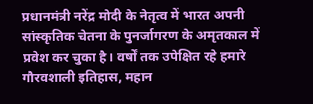प्रधानमंत्री नरेंद्र मोदी के नेतृत्व में भारत अपनी सांस्कृतिक चेतना के पुनर्जागरण के अमृतकाल में प्रवेश कर चुका है। वर्षों तक उपेक्षित रहे हमारे गौरवशाली इतिहास, महान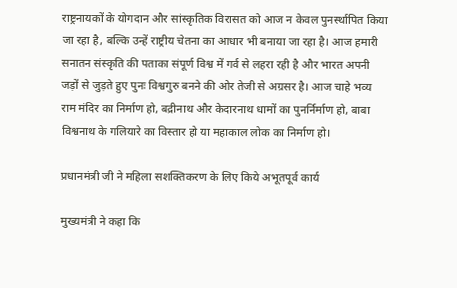राष्ट्रनायकों के योगदान और सांस्कृतिक विरासत को आज न केवल पुनर्स्थापित किया जा रहा है, बल्कि उन्हें राष्ट्रीय चेतना का आधार भी बनाया जा रहा है। आज हमारी सनातन संस्कृति की पताका संपूर्ण विश्व में गर्व से लहरा रही है और भारत अपनी जड़ों से जुड़ते हुए पुनः विश्वगुरु बनने की ओर तेजी से अग्रसर है। आज चाहे भव्य राम मंदिर का निर्माण हो, बद्रीनाथ और केदारनाथ धामों का पुनर्निर्माण हो, बाबा विश्वनाथ के गलियारे का विस्तार हो या महाकाल लोक का निर्माण हो।

प्रधानमंत्री जी ने महिला सशक्तिकरण के लिए किये अभूतपूर्व कार्य

मुख्यमंत्री ने कहा कि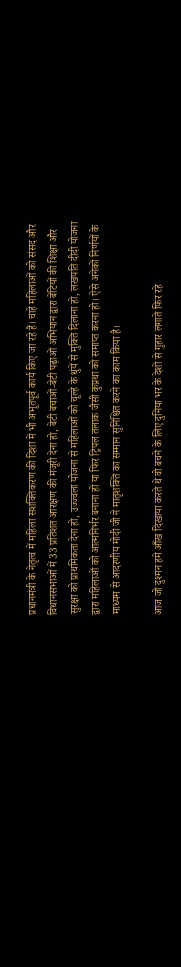प्रधानमंत्री के नेतृत्व में महिला सशक्तिकरण की दिशा में भी अभूतपूर्व कार्य किए जा रहे हैं। चाहे महिलाओं को संसद और विधानसभाओं में 33 प्रतिशत आरक्षण की मंजूरी देना हो, बेटी बचाओं-बेटी पढ़ाओं अभियान द्वारा बेटियों की शिक्षा और सुरक्षा को प्राथमिकता देना हो, उज्ज्वला योजना से महिलाओं को चूल्हे के धुंयें से मुक्ति दिलाना हो, लखपति दीदी योजना द्वारा महिलाओं को आत्मनिर्भर बनाना हो या फिर ट्रिपल तलाक जैसी कुप्रथा को समाप्त करना हो। ऐसे अनेकों निर्णयों के माध्यम से आदरणीय मोदी जी ने मातृशक्ति का सम्मान सुनिश्चित करने का काम किया है।

आज जो दुश्मन हमे आँख दिखाया करते थे वो बचने के लिए दुनिया भर के देशों से गुहार लगाते फिर रहे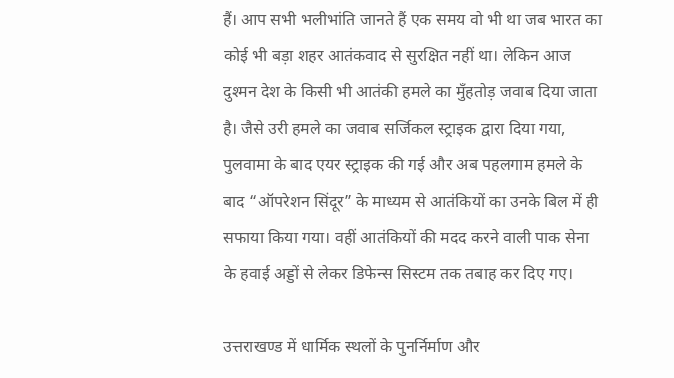हैं। आप सभी भलीभांति जानते हैं एक समय वो भी था जब भारत का कोई भी बड़ा शहर आतंकवाद से सुरक्षित नहीं था। लेकिन आज दुश्मन देश के किसी भी आतंकी हमले का मुँहतोड़ जवाब दिया जाता है। जैसे उरी हमले का जवाब सर्जिकल स्ट्राइक द्वारा दिया गया, पुलवामा के बाद एयर स्ट्राइक की गई और अब पहलगाम हमले के बाद “ऑपरेशन सिंदूर” के माध्यम से आतंकियों का उनके बिल में ही सफाया किया गया। वहीं आतंकियों की मदद करने वाली पाक सेना के हवाई अड्डों से लेकर डिफेन्स सिस्टम तक तबाह कर दिए गए।

उत्तराखण्ड में धार्मिक स्थलों के पुनर्निर्माण और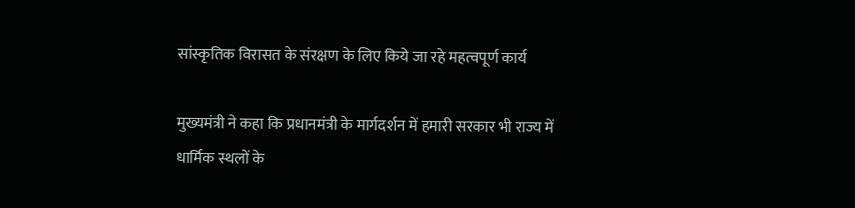सांस्कृतिक विरासत के संरक्षण के लिए किये जा रहे महत्वपूर्ण कार्य

मुख्यमंत्री ने कहा कि प्रधानमंत्री के मार्गदर्शन में हमारी सरकार भी राज्य में धार्मिक स्थलों के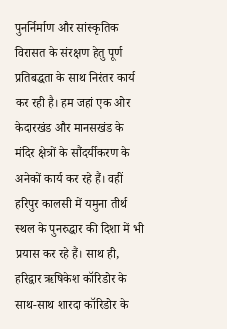पुनर्निर्माण और सांस्कृतिक विरासत के संरक्षण हेतु पूर्ण प्रतिबद्धता के साथ निरंतर कार्य कर रही है। हम जहां एक ओर केदारखंड और मानसखंड के मंदिर क्षेत्रों के सौंदर्यीकरण के अनेकों कार्य कर रहे हैं। वहीं हरिपुर कालसी में यमुना तीर्थ स्थल के पुनरुद्धार की दिशा में भी प्रयास कर रहे हैं। साथ ही, हरिद्वार ऋषिकेश कॉरिडोर के साथ-साथ शारदा कॉरिडोर के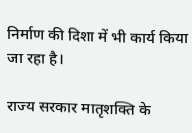निर्माण की दिशा में भी कार्य किया जा रहा है।

राज्य सरकार मातृशक्ति के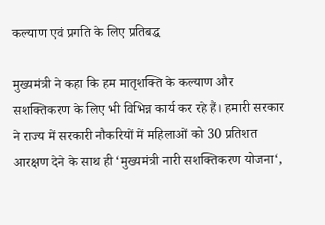कल्याण एवं प्रगति के लिए प्रतिबद्ध

मुख्यमंत्री ने कहा कि हम मातृशक्ति के कल्याण और सशक्तिकरण के लिए भी विभिन्न कार्य कर रहे हैं। हमारी सरकार ने राज्य में सरकारी नौकरियों में महिलाओं को 30 प्रतिशत आरक्षण देने के साथ ही ‘मुख्यमंत्री नारी सशक्तिकरण योजना‘,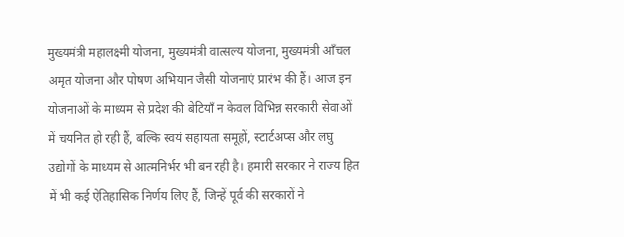मुख्यमंत्री महालक्ष्मी योजना, मुख्यमंत्री वात्सल्य योजना, मुख्यमंत्री आँचल अमृत योजना और पोषण अभियान जैसी योजनाएं प्रारंभ की हैं। आज इन योजनाओं के माध्यम से प्रदेश की बेटियाँ न केवल विभिन्न सरकारी सेवाओं में चयनित हो रही हैं, बल्कि स्वयं सहायता समूहों, स्टार्टअप्स और लघु उद्योगों के माध्यम से आत्मनिर्भर भी बन रही है। हमारी सरकार ने राज्य हित में भी कई ऐतिहासिक निर्णय लिए हैं, जिन्हें पूर्व की सरकारों ने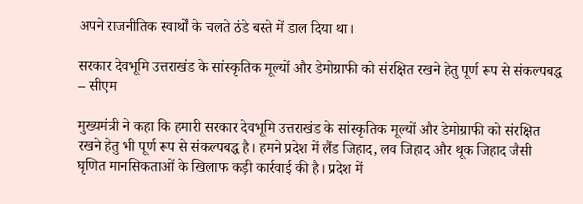अपने राजनीतिक स्वार्थों के चलते ठंडे बस्ते में डाल दिया था।

सरकार देवभूमि उत्तराखंड के सांस्कृतिक मूल्यों और डेमोग्राफी को संरक्षित रखने हेतु पूर्ण रूप से संकल्पबद्ध – सीएम

मुख्यमंत्री ने कहा कि हमारी सरकार देवभूमि उत्तराखंड के सांस्कृतिक मूल्यों और डेमोग्राफी को संरक्षित रखने हेतु भी पूर्ण रूप से संकल्पबद्ध है। हमने प्रदेश में लैंड जिहाद, लव जिहाद और थूक जिहाद जैसी घृणित मानसिकताओं के खिलाफ कड़ी कार्रवाई की है। प्रदेश में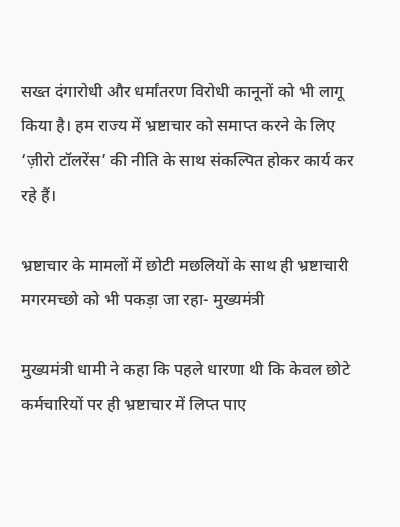सख्त दंगारोधी और धर्मांतरण विरोधी कानूनों को भी लागू किया है। हम राज्य में भ्रष्टाचार को समाप्त करने के लिए ‘ज़ीरो टॉलरेंस’ की नीति के साथ संकल्पित होकर कार्य कर रहे हैं।

भ्रष्टाचार के मामलों में छोटी मछलियों के साथ ही भ्रष्टाचारी मगरमच्छो को भी पकड़ा जा रहा- मुख्यमंत्री

मुख्यमंत्री धामी ने कहा कि पहले धारणा थी कि केवल छोटे कर्मचारियों पर ही भ्रष्टाचार में लिप्त पाए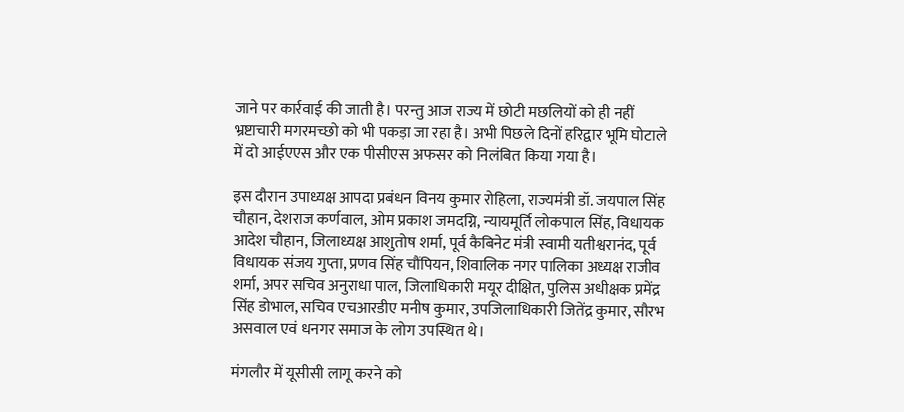जाने पर कार्रवाई की जाती है। परन्तु आज राज्य में छोटी मछलियों को ही नहीं भ्रष्टाचारी मगरमच्छो को भी पकड़ा जा रहा है। अभी पिछले दिनों हरिद्वार भूमि घोटाले में दो आईएएस और एक पीसीएस अफसर को निलंबित किया गया है।

इस दौरान उपाध्यक्ष आपदा प्रबंधन विनय कुमार रोहिला, राज्यमंत्री डॉ. जयपाल सिंह चौहान, देशराज कर्णवाल, ओम प्रकाश जमदग्नि, न्यायमूर्ति लोकपाल सिंह, विधायक आदेश चौहान, जिलाध्यक्ष आशुतोष शर्मा, पूर्व कैबिनेट मंत्री स्वामी यतीश्वरानंद, पूर्व विधायक संजय गुप्ता, प्रणव सिंह चौंपियन, शिवालिक नगर पालिका अध्यक्ष राजीव शर्मा, अपर सचिव अनुराधा पाल, जिलाधिकारी मयूर दीक्षित, पुलिस अधीक्षक प्रमेंद्र सिंह डोभाल, सचिव एचआरडीए मनीष कुमार, उपजिलाधिकारी जितेंद्र कुमार, सौरभ असवाल एवं धनगर समाज के लोग उपस्थित थे।

मंगलौर में यूसीसी लागू करने को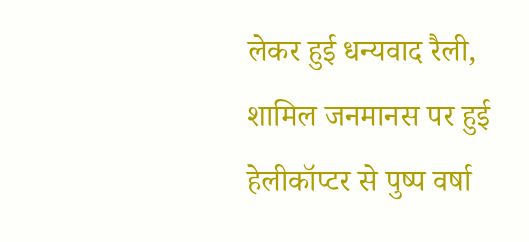लेकर हुई धन्यवाद रैली, शामिल जनमानस पर हुई हेलीकॉप्टर से पुष्प वर्षा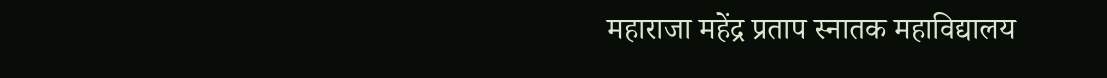महाराजा महेंद्र प्रताप स्नातक महाविद्यालय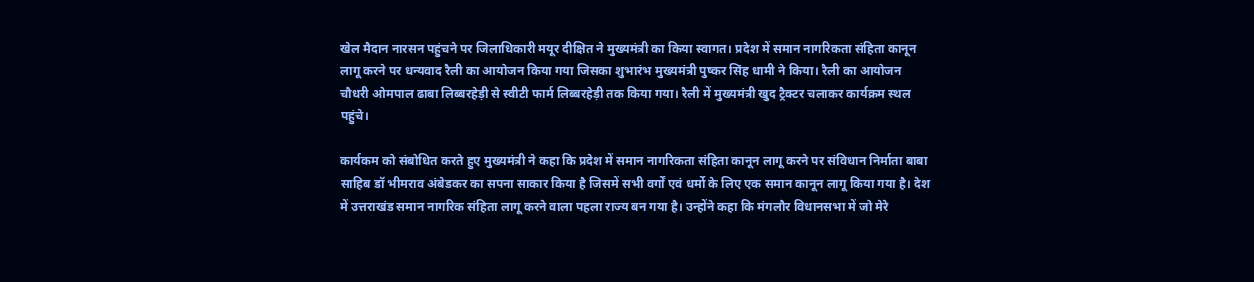खेल मैदान नारसन पहुंचने पर जिलाधिकारी मयूर दीक्षित ने मुख्यमंत्री का किया स्वागत। प्रदेश में समान नागरिकता संहिता कानून लागू करने पर धन्यवाद रैली का आयोजन किया गया जिसका शुभारंभ मुख्यमंत्री पुष्कर सिंह धामी ने किया। रैली का आयोजन चौधरी ओमपाल ढाबा लिब्बरहेड़ी से स्वीटी फार्म लिब्बरहेड़ी तक किया गया। रैली में मुख्यमंत्री खुद ट्रैक्टर चलाकर कार्यक्रम स्थल पहुंचे।

कार्यकम को संबोधित करते हुए मुख्यमंत्री ने कहा कि प्रदेश में समान नागरिकता संहिता कानून लागू करने पर संविधान निर्माता बाबा साहिब डॉ भीमराव अंबेडकर का सपना साकार किया है जिसमें सभी वर्गों एवं धर्मो के लिए एक समान कानून लागू किया गया है। देश में उत्तराखंड समान नागरिक संहिता लागू करने वाला पहला राज्य बन गया है। उन्होंने कहा कि मंगलौर विधानसभा में जो मेरे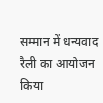सम्मान में धन्यवाद रैली का आयोजन किया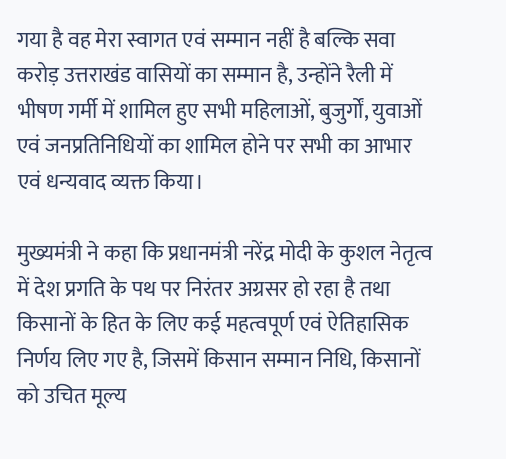गया है वह मेरा स्वागत एवं सम्मान नहीं है बल्कि सवा करोड़ उत्तराखंड वासियों का सम्मान है, उन्होंने रैली में भीषण गर्मी में शामिल हुए सभी महिलाओं, बुजुर्गों, युवाओं एवं जनप्रतिनिधियों का शामिल होने पर सभी का आभार एवं धन्यवाद व्यक्त किया।

मुख्यमंत्री ने कहा कि प्रधानमंत्री नरेंद्र मोदी के कुशल नेतृत्व में देश प्रगति के पथ पर निरंतर अग्रसर हो रहा है तथा किसानों के हित के लिए कई महत्वपूर्ण एवं ऐतिहासिक निर्णय लिए गए है, जिसमें किसान सम्मान निधि, किसानों को उचित मूल्य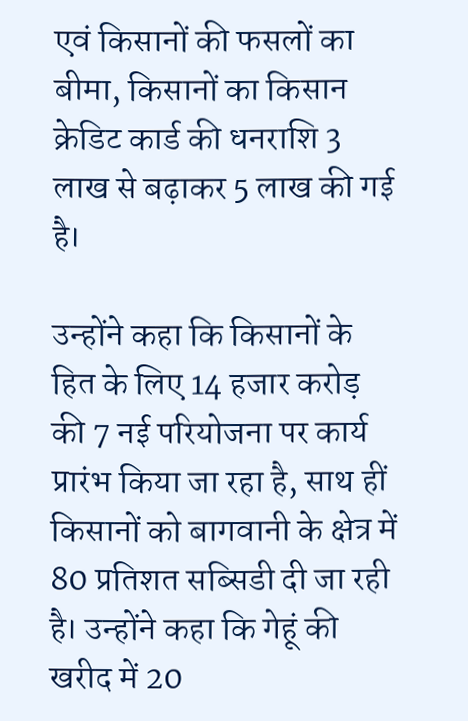एवं किसानों की फसलों का बीमा, किसानों का किसान क्रेडिट कार्ड की धनराशि 3 लाख से बढ़ाकर 5 लाख की गई है।

उन्होंने कहा कि किसानों के हित के लिए 14 हजार करोड़ की 7 नई परियोजना पर कार्य प्रारंभ किया जा रहा है, साथ हीं किसानों को बागवानी के क्षेत्र में 80 प्रतिशत सब्सिडी दी जा रही है। उन्होंने कहा कि गेहूं की खरीद में 20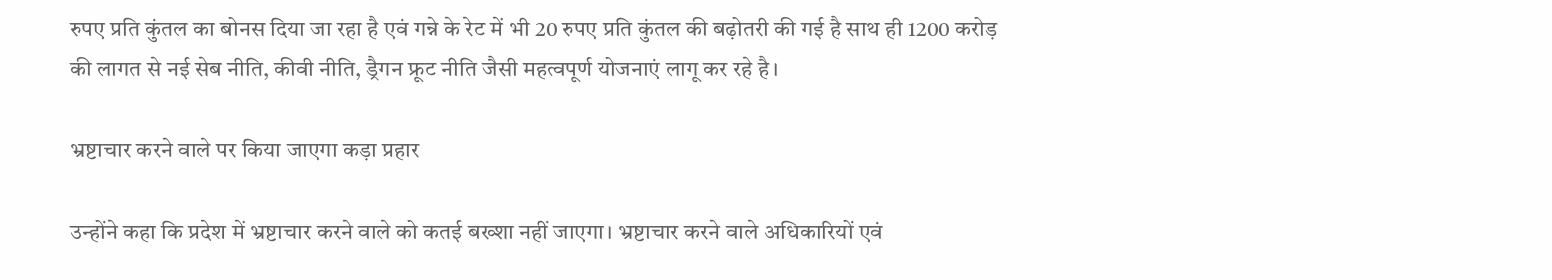रुपए प्रति कुंतल का बोनस दिया जा रहा है एवं गन्ने के रेट में भी 20 रुपए प्रति कुंतल की बढ़ोतरी की गई है साथ ही 1200 करोड़ की लागत से नई सेब नीति, कीवी नीति, ड्रैगन फ्रूट नीति जैसी महत्वपूर्ण योजनाएं लागू कर रहे है।

भ्रष्टाचार करने वाले पर किया जाएगा कड़ा प्रहार

उन्होंने कहा कि प्रदेश में भ्रष्टाचार करने वाले को कतई बख्शा नहीं जाएगा। भ्रष्टाचार करने वाले अधिकारियों एवं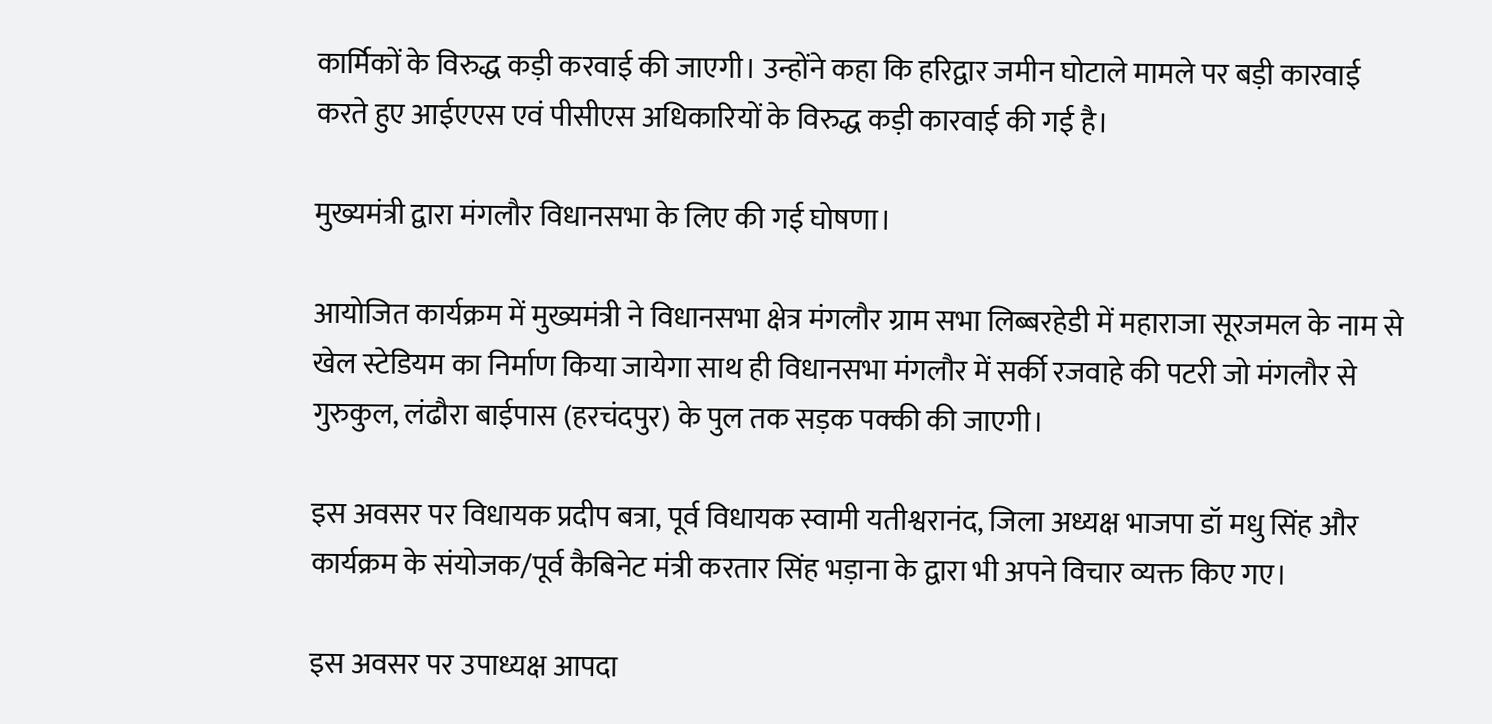कार्मिकों के विरुद्ध कड़ी करवाई की जाएगी। उन्होंने कहा कि हरिद्वार जमीन घोटाले मामले पर बड़ी कारवाई करते हुए आईएएस एवं पीसीएस अधिकारियों के विरुद्ध कड़ी कारवाई की गई है।

मुख्यमंत्री द्वारा मंगलौर विधानसभा के लिए की गई घोषणा।

आयोजित कार्यक्रम में मुख्यमंत्री ने विधानसभा क्षेत्र मंगलौर ग्राम सभा लिब्बरहेडी में महाराजा सूरजमल के नाम से खेल स्टेडियम का निर्माण किया जायेगा साथ ही विधानसभा मंगलौर में सर्की रजवाहे की पटरी जो मंगलौर से गुरुकुल, लंढौरा बाईपास (हरचंदपुर) के पुल तक सड़क पक्की की जाएगी।

इस अवसर पर विधायक प्रदीप बत्रा, पूर्व विधायक स्वामी यतीश्वरानंद, जिला अध्यक्ष भाजपा डॉ मधु सिंह और कार्यक्रम के संयोजक/पूर्व कैबिनेट मंत्री करतार सिंह भड़ाना के द्वारा भी अपने विचार व्यक्त किए गए।

इस अवसर पर उपाध्यक्ष आपदा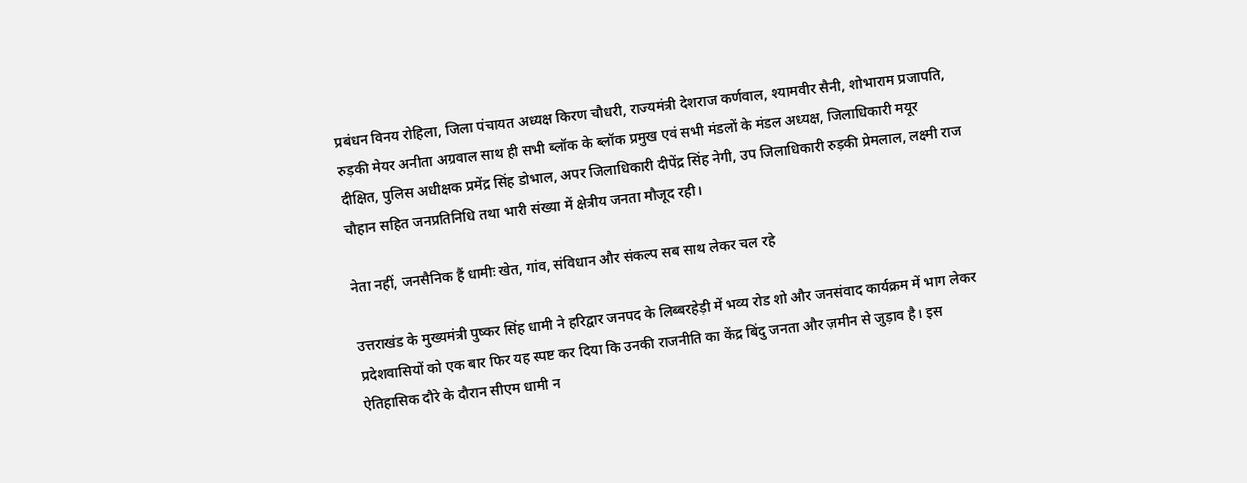प्रबंधन विनय रोहिला, जिला पंचायत अध्यक्ष किरण चौधरी, राज्यमंत्री देशराज कर्णवाल, श्यामवीर सैनी, शोभाराम प्रजापति, रुड़की मेयर अनीता अग्रवाल साथ ही सभी ब्लॉक के ब्लॉक प्रमुख एवं सभी मंडलों के मंडल अध्यक्ष, जिलाधिकारी मयूर दीक्षित, पुलिस अधीक्षक प्रमेंद्र सिंह डोभाल, अपर जिलाधिकारी दीपेंद्र सिंह नेगी, उप जिलाधिकारी रुड़की प्रेमलाल, लक्ष्मी राज चौहान सहित जनप्रतिनिधि तथा भारी संख्या में क्षेत्रीय जनता मौजूद रही।

नेता नहीं, जनसैनिक हैं धामीः खेत, गांव, संविधान और संकल्प सब साथ लेकर चल रहे

उत्तराखंड के मुख्यमंत्री पुष्कर सिंह धामी ने हरिद्वार जनपद के लिब्बरहेड़ी में भव्य रोड शो और जनसंवाद कार्यक्रम में भाग लेकर प्रदेशवासियों को एक बार फिर यह स्पष्ट कर दिया कि उनकी राजनीति का केंद्र बिंदु जनता और ज़मीन से जुड़ाव है। इस ऐतिहासिक दौरे के दौरान सीएम धामी न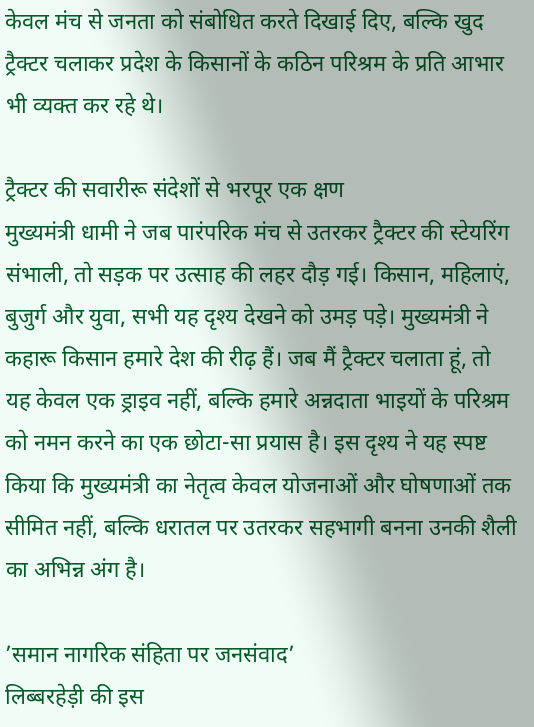केवल मंच से जनता को संबोधित करते दिखाई दिए, बल्कि खुद ट्रैक्टर चलाकर प्रदेश के किसानों के कठिन परिश्रम के प्रति आभार भी व्यक्त कर रहे थे।

ट्रैक्टर की सवारीरू संदेशों से भरपूर एक क्षण
मुख्यमंत्री धामी ने जब पारंपरिक मंच से उतरकर ट्रैक्टर की स्टेयरिंग संभाली, तो सड़क पर उत्साह की लहर दौड़ गई। किसान, महिलाएं, बुजुर्ग और युवा, सभी यह दृश्य देखने को उमड़ पड़े। मुख्यमंत्री ने कहारू किसान हमारे देश की रीढ़ हैं। जब मैं ट्रैक्टर चलाता हूं, तो यह केवल एक ड्राइव नहीं, बल्कि हमारे अन्नदाता भाइयों के परिश्रम को नमन करने का एक छोटा-सा प्रयास है। इस दृश्य ने यह स्पष्ट किया कि मुख्यमंत्री का नेतृत्व केवल योजनाओं और घोषणाओं तक सीमित नहीं, बल्कि धरातल पर उतरकर सहभागी बनना उनकी शैली का अभिन्न अंग है।

’समान नागरिक संहिता पर जनसंवाद’
लिब्बरहेड़ी की इस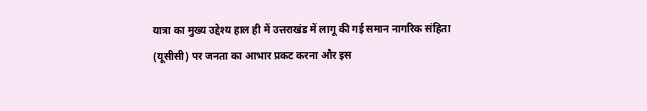यात्रा का मुख्य उद्देश्य हाल ही में उत्तराखंड में लागू की गई समान नागरिक संहिता (यूसीसी) पर जनता का आभार प्रकट करना और इस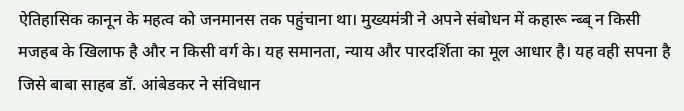ऐतिहासिक कानून के महत्व को जनमानस तक पहुंचाना था। मुख्यमंत्री ने अपने संबोधन में कहारू न्ब्ब् न किसी मजहब के खिलाफ है और न किसी वर्ग के। यह समानता, न्याय और पारदर्शिता का मूल आधार है। यह वही सपना है जिसे बाबा साहब डॉ. आंबेडकर ने संविधान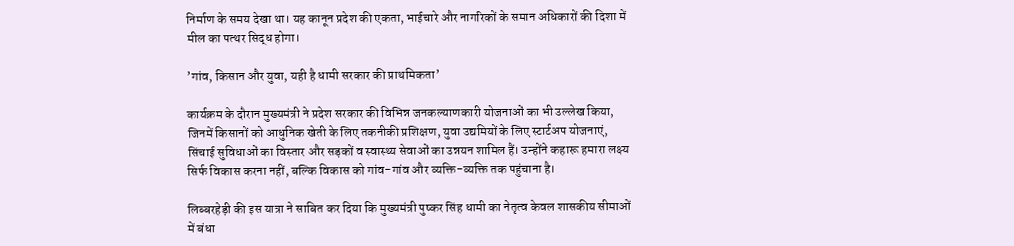निर्माण के समय देखा था। यह कानून प्रदेश की एकता, भाईचारे और नागरिकों के समान अधिकारों की दिशा में मील का पत्थर सिद्ध होगा।

’गांव, किसान और युवा, यही है धामी सरकार की प्राथमिकता’

कार्यक्रम के दौरान मुख्यमंत्री ने प्रदेश सरकार की विभिन्न जनकल्याणकारी योजनाओं का भी उल्लेख किया, जिनमें किसानों को आधुनिक खेती के लिए तकनीकी प्रशिक्षण, युवा उद्यमियों के लिए स्टार्टअप योजनाएं, सिंचाई सुविधाओं का विस्तार और सड़कों व स्वास्थ्य सेवाओं का उन्नयन शामिल हैं। उन्होंने कहारू हमारा लक्ष्य सिर्फ विकास करना नहीं, बल्कि विकास को गांव-गांव और व्यक्ति-व्यक्ति तक पहुंचाना है।

लिब्बरहेड़ी की इस यात्रा ने साबित कर दिया कि मुख्यमंत्री पुष्कर सिंह धामी का नेतृत्व केवल शासकीय सीमाओं में बंधा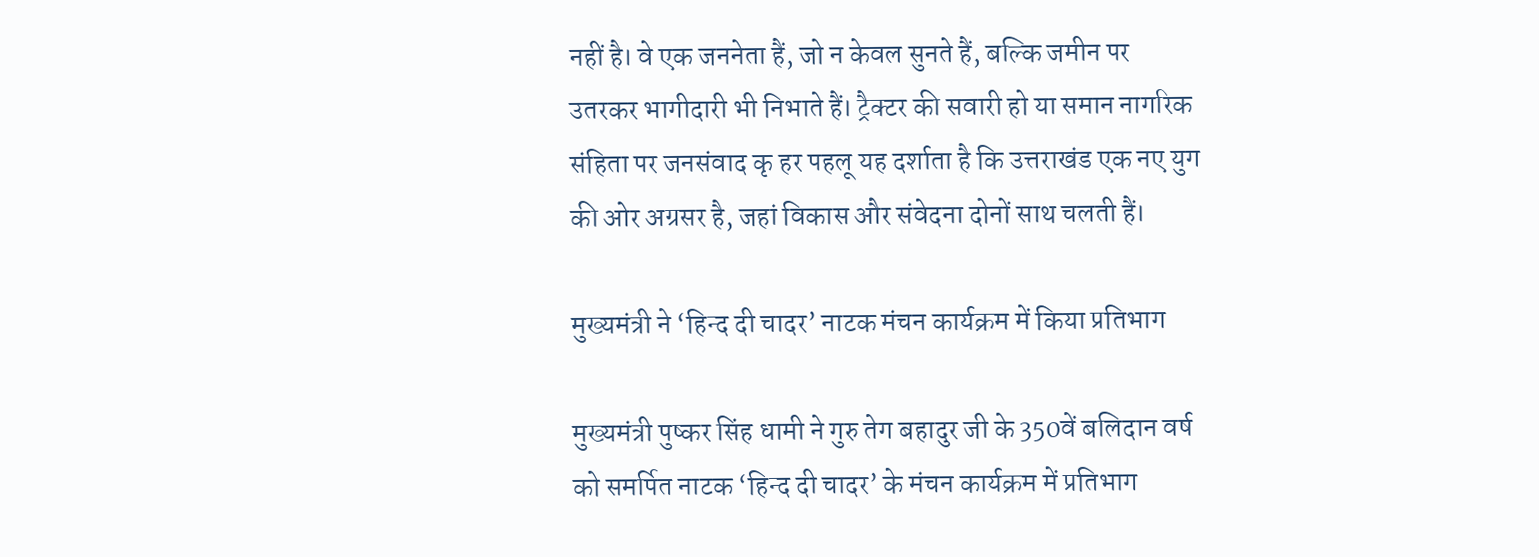नहीं है। वे एक जननेता हैं, जो न केवल सुनते हैं, बल्कि जमीन पर उतरकर भागीदारी भी निभाते हैं। ट्रैक्टर की सवारी हो या समान नागरिक संहिता पर जनसंवाद कृ हर पहलू यह दर्शाता है कि उत्तराखंड एक नए युग की ओर अग्रसर है, जहां विकास और संवेदना दोनों साथ चलती हैं।

मुख्यमंत्री ने ‘हिन्द दी चादर’ नाटक मंचन कार्यक्रम में किया प्रतिभाग

मुख्यमंत्री पुष्कर सिंह धामी ने गुरु तेग बहादुर जी के 350वें बलिदान वर्ष को समर्पित नाटक ‘हिन्द दी चादर’ के मंचन कार्यक्रम में प्रतिभाग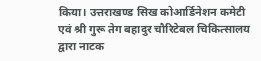किया। उत्तराखण्ड सिख कोआर्डिनेशन कमेटी एवं श्री गुरू तेग बहादुर चौरिटेबल चिकित्सालय द्वारा नाटक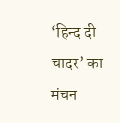‘हिन्द दी चादर’ का मंचन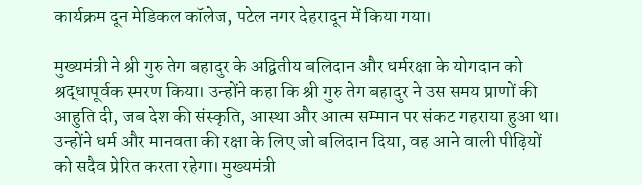कार्यक्रम दून मेडिकल कॉलेज, पटेल नगर देहरादून में किया गया।

मुख्यमंत्री ने श्री गुरु तेग बहादुर के अद्वितीय बलिदान और धर्मरक्षा के योगदान को श्रद्धापूर्वक स्मरण किया। उन्होंने कहा कि श्री गुरु तेग बहादुर ने उस समय प्राणों की आहुति दी, जब देश की संस्कृति, आस्था और आत्म सम्मान पर संकट गहराया हुआ था। उन्होंने धर्म और मानवता की रक्षा के लिए जो बलिदान दिया, वह आने वाली पीढ़ियों को सदैव प्रेरित करता रहेगा। मुख्यमंत्री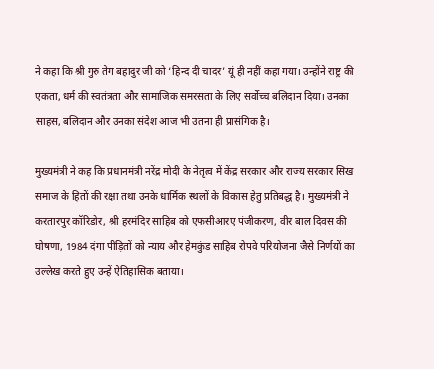ने कहा कि श्री गुरु तेग बहादुर जी को ‘हिन्द दी चादर’ यूं ही नहीं कहा गया। उन्होंने राष्ट्र की एकता, धर्म की स्वतंत्रता और सामाजिक समरसता के लिए सर्वोच्च बलिदान दिया। उनका साहस, बलिदान और उनका संदेश आज भी उतना ही प्रासंगिक है।

मुख्यमंत्री ने कह कि प्रधानमंत्री नरेंद्र मोदी के नेतृत्व में केंद्र सरकार और राज्य सरकार सिख समाज के हितों की रक्षा तथा उनके धार्मिक स्थलों के विकास हेतु प्रतिबद्ध है। मुख्यमंत्री ने करतारपुर कॉरिडोर, श्री हरमंदिर साहिब को एफसीआरए पंजीकरण, वीर बाल दिवस की घोषणा, 1984 दंगा पीड़ितों को न्याय और हेमकुंड साहिब रोपवे परियोजना जैसे निर्णयों का उल्लेख करते हुए उन्हें ऐतिहासिक बताया।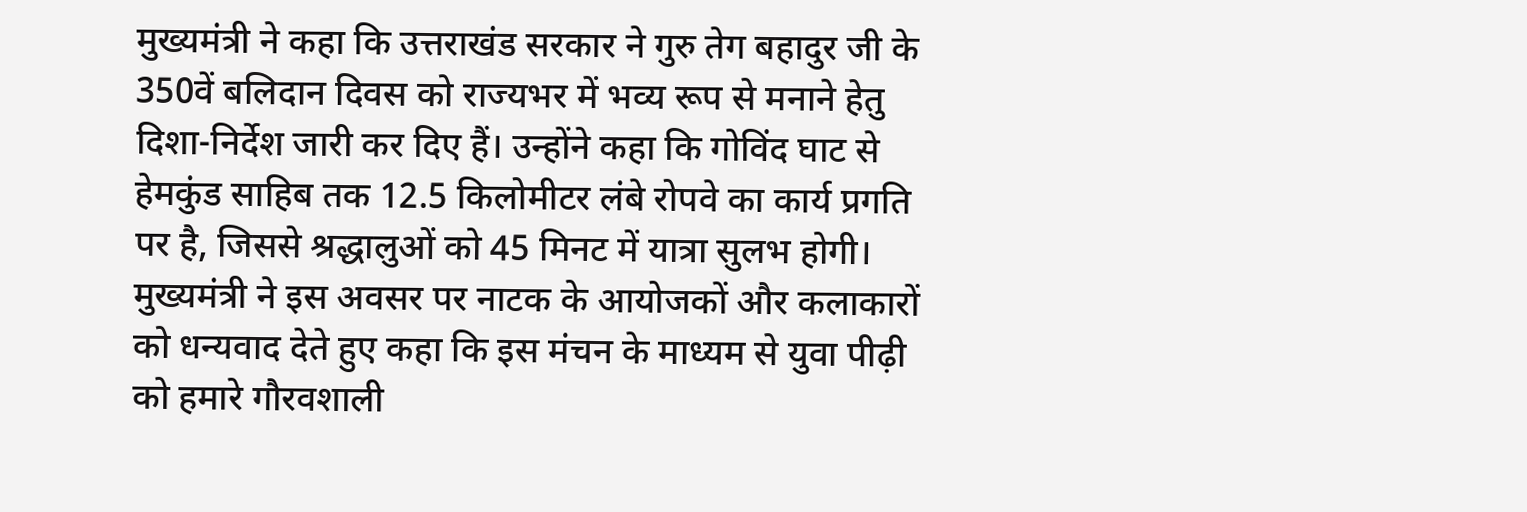मुख्यमंत्री ने कहा कि उत्तराखंड सरकार ने गुरु तेग बहादुर जी के 350वें बलिदान दिवस को राज्यभर में भव्य रूप से मनाने हेतु दिशा-निर्देश जारी कर दिए हैं। उन्होंने कहा कि गोविंद घाट से हेमकुंड साहिब तक 12.5 किलोमीटर लंबे रोपवे का कार्य प्रगति पर है, जिससे श्रद्धालुओं को 45 मिनट में यात्रा सुलभ होगी। मुख्यमंत्री ने इस अवसर पर नाटक के आयोजकों और कलाकारों को धन्यवाद देते हुए कहा कि इस मंचन के माध्यम से युवा पीढ़ी को हमारे गौरवशाली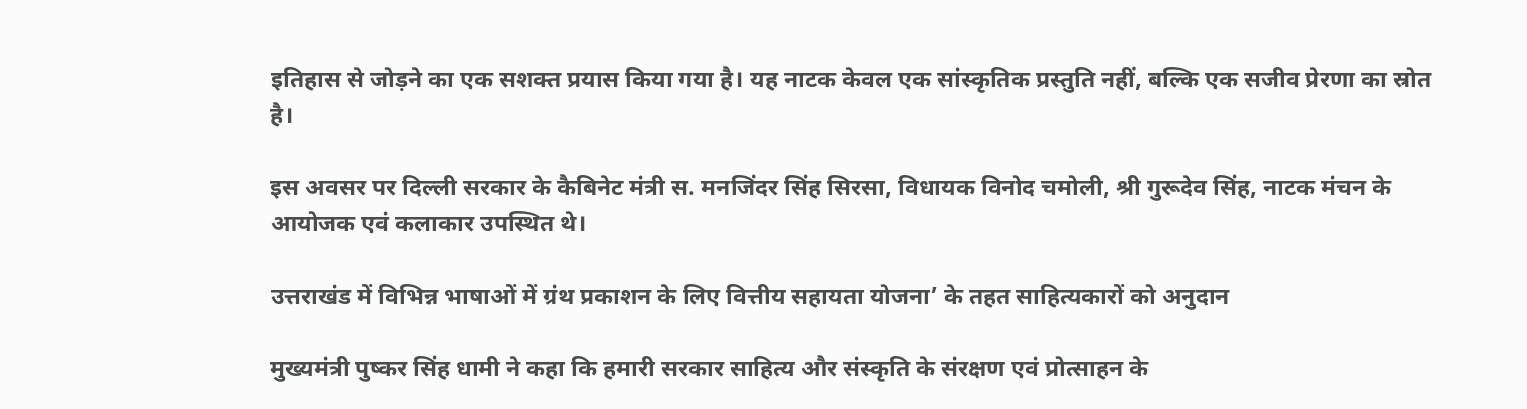इतिहास से जोड़ने का एक सशक्त प्रयास किया गया है। यह नाटक केवल एक सांस्कृतिक प्रस्तुति नहीं, बल्कि एक सजीव प्रेरणा का स्रोत है।

इस अवसर पर दिल्ली सरकार के कैबिनेट मंत्री स. मनजिंदर सिंह सिरसा, विधायक विनोद चमोली, श्री गुरूदेव सिंह, नाटक मंचन के आयोजक एवं कलाकार उपस्थित थे।

उत्तराखंड में विभिन्न भाषाओं में ग्रंथ प्रकाशन के लिए वित्तीय सहायता योजना’ के तहत साहित्यकारों को अनुदान

मुख्यमंत्री पुष्कर सिंह धामी ने कहा कि हमारी सरकार साहित्य और संस्कृति के संरक्षण एवं प्रोत्साहन के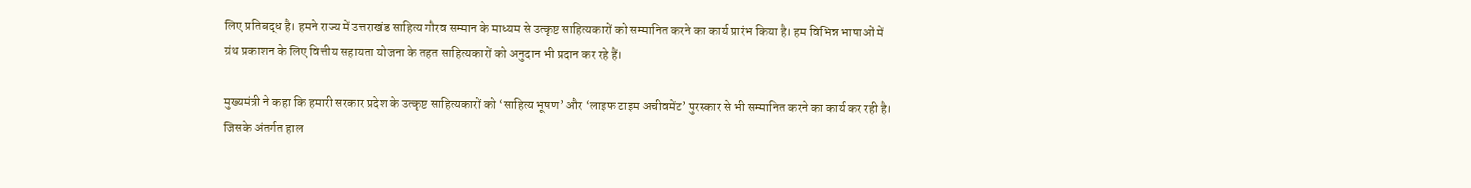लिए प्रतिबद्ध है। हमने राज्य में उत्तराखंड साहित्य गौरव सम्मान के माध्यम से उत्कृष्ट साहित्यकारों को सम्मानित करने का कार्य प्रारंभ किया है। हम विभिन्न भाषाओं में ग्रंथ प्रकाशन के लिए वित्तीय सहायता योजना के तहत साहित्यकारों को अनुदान भी प्रदान कर रहे हैं।

मुख्यमंत्री ने कहा कि हमारी सरकार प्रदेश के उत्कृष्ट साहित्यकारों को ‘साहित्य भूषण’ और ‘लाइफ टाइम अचीवमेंट’ पुरस्कार से भी सम्मानित करने का कार्य कर रही है। जिसके अंतर्गत हाल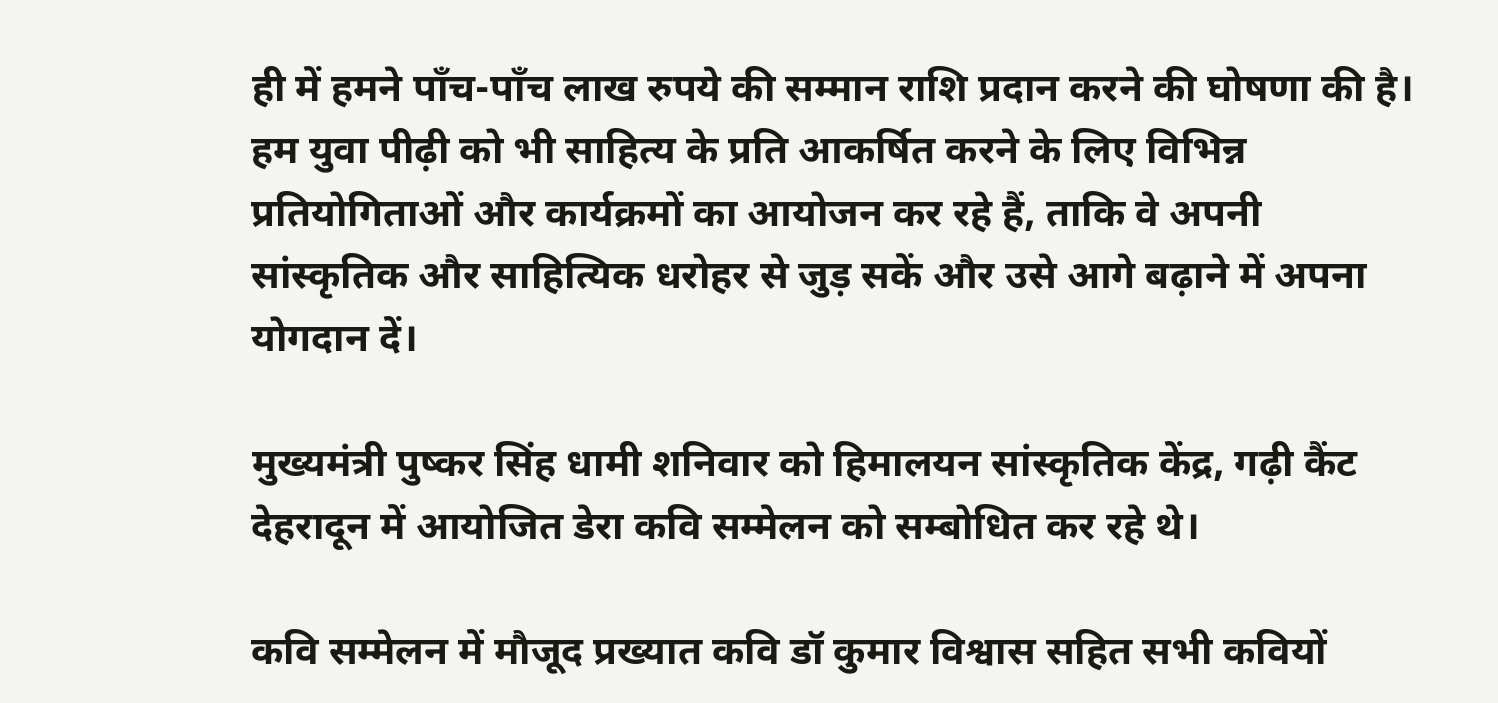ही में हमने पाँच-पाँच लाख रुपये की सम्मान राशि प्रदान करने की घोषणा की है। हम युवा पीढ़ी को भी साहित्य के प्रति आकर्षित करने के लिए विभिन्न प्रतियोगिताओं और कार्यक्रमों का आयोजन कर रहे हैं, ताकि वे अपनी सांस्कृतिक और साहित्यिक धरोहर से जुड़ सकें और उसे आगे बढ़ाने में अपना योगदान दें।

मुख्यमंत्री पुष्कर सिंह धामी शनिवार को हिमालयन सांस्कृतिक केंद्र, गढ़ी कैंट देहरादून में आयोजित डेरा कवि सम्मेलन को सम्बोधित कर रहे थे।

कवि सम्मेलन में मौजूद प्रख्यात कवि डॉ कुमार विश्वास सहित सभी कवियों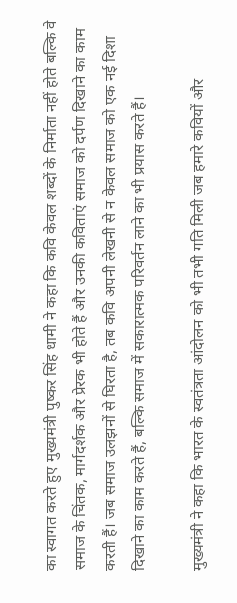का स्वागत करते हुए मुख्यमंत्री पुष्कर सिंह धामी ने कहा कि कवि केवल शब्दों के निर्माता नहीं होते बल्कि वे समाज के चिंतक, मार्गदर्शक और प्रेरक भी होते हैं और उनकी कविताएं समाज को दर्पण दिखाने का काम करती हैं। जब समाज उलझनों से घिरता है, तब कवि अपनी लेखनी से न केवल समाज को एक नई दिशा दिखाने का काम करते हैं, बल्कि समाज में सकारात्मक परिवर्तन लाने का भी प्रयास करते हैं।

मुख्यमंत्री ने कहा कि भारत के स्वतंत्रता आंदोलन को भी तभी गति मिली जब हमारे कवियों और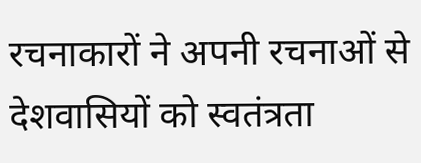रचनाकारों ने अपनी रचनाओं से देशवासियों को स्वतंत्रता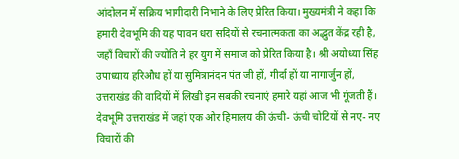आंदोलन में सक्रिय भागीदारी निभाने के लिए प्रेरित किया। मुख्यमंत्री ने कहा कि हमारी देवभूमि की यह पावन धरा सदियों से रचनात्मकता का अद्भुत केंद्र रही है, जहाँ विचारों की ज्योति ने हर युग में समाज को प्रेरित किया है। श्री अयोध्या सिंह उपाध्याय हरिऔध हों या सुमित्रानंदन पंत जी हों, गीर्दा हों या नागार्जुन हों, उत्तराखंड की वादियों में लिखी इन सबकी रचनाएं हमारे यहां आज भी गूंजती हैं। देवभूमि उत्तराखंड में जहां एक ओर हिमालय की ऊंची- ऊंची चोटियों से नए- नए विचारों की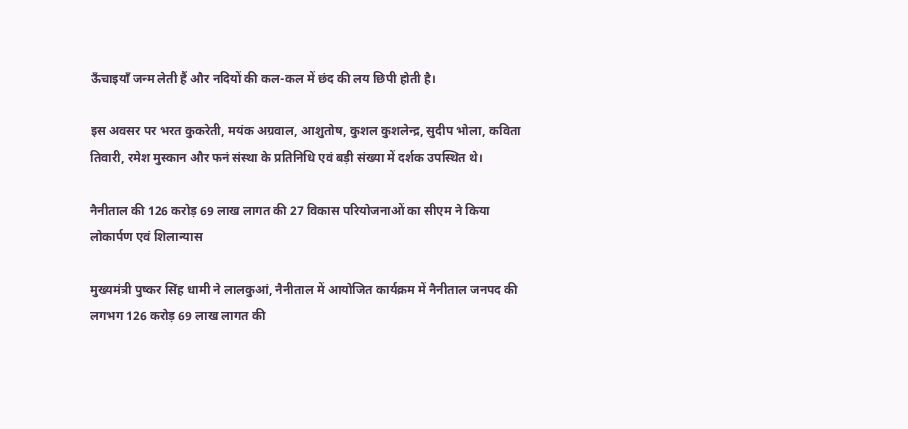ऊँचाइयाँ जन्म लेती हैं और नदियों की कल-कल में छंद की लय छिपी होती है।

इस अवसर पर भरत कुकरेती, मयंक अग्रवाल, आशुतोष, कुशल कुशलेन्द्र, सुदीप भोला, कविता तिवारी, रमेश मुस्कान और फनं संस्था के प्रतिनिधि एवं बड़ी संख्या में दर्शक उपस्थित थे।

नैनीताल की 126 करोड़ 69 लाख लागत की 27 विकास परियोजनाओं का सीएम ने किया लोकार्पण एवं शिलान्यास

मुख्यमंत्री पुष्कर सिंह धामी ने लालकुआं, नैनीताल में आयोजित कार्यक्रम में नैनीताल जनपद की लगभग 126 करोड़ 69 लाख लागत की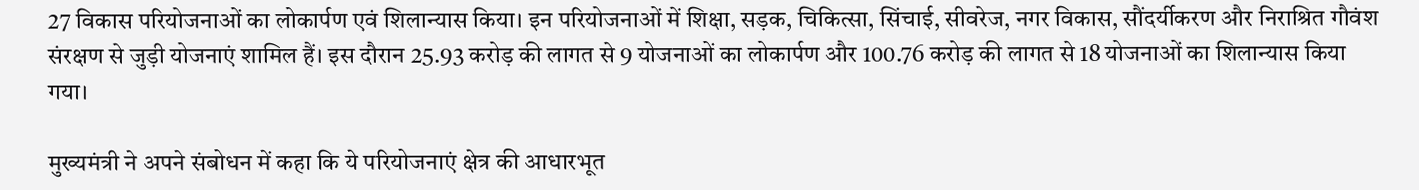27 विकास परियोजनाओं का लोकार्पण एवं शिलान्यास किया। इन परियोजनाओं में शिक्षा, सड़क, चिकित्सा, सिंचाई, सीवरेज, नगर विकास, सौंदर्यीकरण और निराश्रित गौवंश संरक्षण से जुड़ी योजनाएं शामिल हैं। इस दौरान 25.93 करोड़ की लागत से 9 योजनाओं का लोकार्पण और 100.76 करोड़ की लागत से 18 योजनाओं का शिलान्यास किया गया।

मुख्यमंत्री ने अपने संबोधन में कहा कि ये परियोजनाएं क्षेत्र की आधारभूत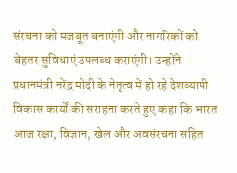संरचना को मजबूत बनाएंगी और नागरिकों को बेहतर सुविधाएं उपलब्ध कराएंगी। उन्होंने प्रधानमंत्री नरेंद्र मोदी के नेतृत्व में हो रहे देशव्यापी विकास कार्यों की सराहना करते हुए कहा कि भारत आज रक्षा, विज्ञान, खेल और अवसंरचना सहित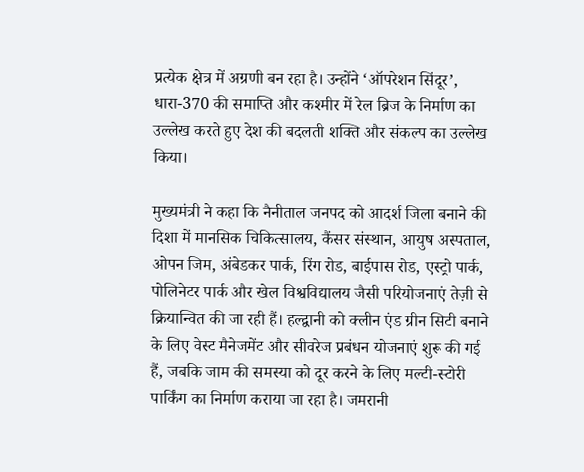प्रत्येक क्षेत्र में अग्रणी बन रहा है। उन्होंने ‘ऑपरेशन सिंदूर’, धारा-370 की समाप्ति और कश्मीर में रेल ब्रिज के निर्माण का उल्लेख करते हुए देश की बदलती शक्ति और संकल्प का उल्लेख किया।

मुख्यमंत्री ने कहा कि नैनीताल जनपद को आदर्श जिला बनाने की दिशा में मानसिक चिकित्सालय, कैंसर संस्थान, आयुष अस्पताल, ओपन जिम, अंबेडकर पार्क, रिंग रोड, बाईपास रोड, एस्ट्रो पार्क, पोलिनेटर पार्क और खेल विश्वविद्यालय जैसी परियोजनाएं तेज़ी से क्रियान्वित की जा रही हैं। हल्द्वानी को क्लीन एंड ग्रीन सिटी बनाने के लिए वेस्ट मैनेजमेंट और सीवरेज प्रबंधन योजनाएं शुरू की गई हैं, जबकि जाम की समस्या को दूर करने के लिए मल्टी-स्टोरी पार्किंग का निर्माण कराया जा रहा है। जमरानी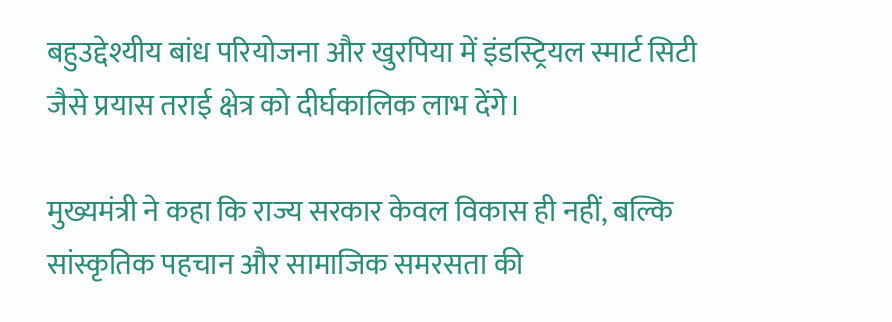बहुउद्देश्यीय बांध परियोजना और खुरपिया में इंडस्ट्रियल स्मार्ट सिटी जैसे प्रयास तराई क्षेत्र को दीर्घकालिक लाभ देंगे।

मुख्यमंत्री ने कहा कि राज्य सरकार केवल विकास ही नहीं, बल्कि सांस्कृतिक पहचान और सामाजिक समरसता की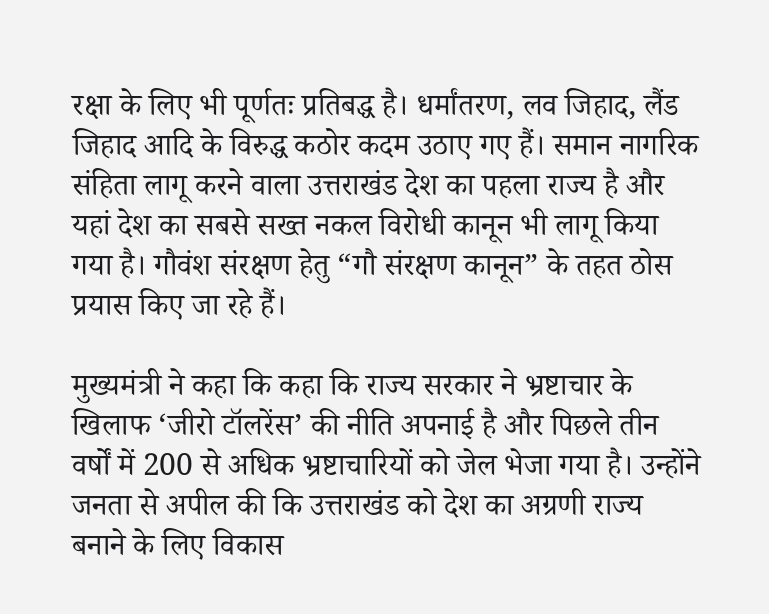रक्षा के लिए भी पूर्णतः प्रतिबद्ध है। धर्मांतरण, लव जिहाद, लैंड जिहाद आदि के विरुद्ध कठोर कदम उठाए गए हैं। समान नागरिक संहिता लागू करने वाला उत्तराखंड देश का पहला राज्य है और यहां देश का सबसे सख्त नकल विरोधी कानून भी लागू किया गया है। गौवंश संरक्षण हेतु “गौ संरक्षण कानून” के तहत ठोस प्रयास किए जा रहे हैं।

मुख्यमंत्री ने कहा कि कहा कि राज्य सरकार ने भ्रष्टाचार के खिलाफ ‘जीरो टॉलरेंस’ की नीति अपनाई है और पिछले तीन वर्षों में 200 से अधिक भ्रष्टाचारियों को जेल भेजा गया है। उन्होंने जनता से अपील की कि उत्तराखंड को देश का अग्रणी राज्य बनाने के लिए विकास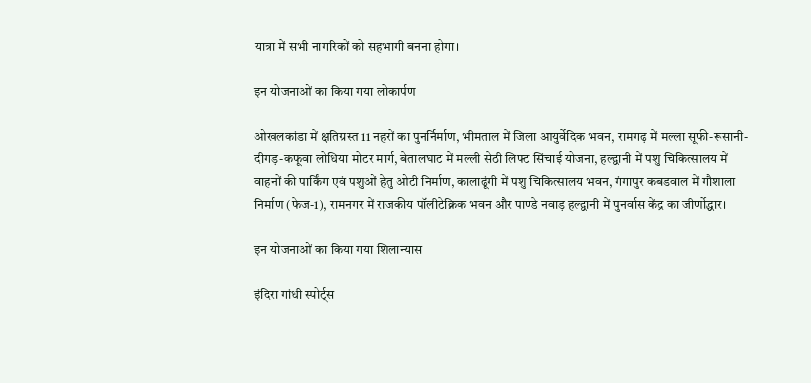यात्रा में सभी नागरिकों को सहभागी बनना होगा।

इन योजनाओं का किया गया लोकार्पण

ओखलकांडा में क्षतिग्रस्त 11 नहरों का पुनर्निर्माण, भीमताल में जिला आयुर्वेदिक भवन, रामगढ़ में मल्ला सूफी-रूसानी-दीगड़-कफूवा लोधिया मोटर मार्ग, बेतालघाट में मल्ली सेठी लिफ्ट सिंचाई योजना, हल्द्वानी में पशु चिकित्सालय में वाहनों की पार्किंग एवं पशुओं हेतु ओटी निर्माण, कालाढूंगी में पशु चिकित्सालय भवन, गंगापुर कबडवाल में गौशाला निर्माण (फेज-1), रामनगर में राजकीय पॉलीटेक्निक भवन और पाण्डे नवाड़ हल्द्वानी में पुनर्वास केंद्र का जीर्णोद्धार।

इन योजनाओं का किया गया शिलान्यास

इंदिरा गांधी स्पोर्ट्स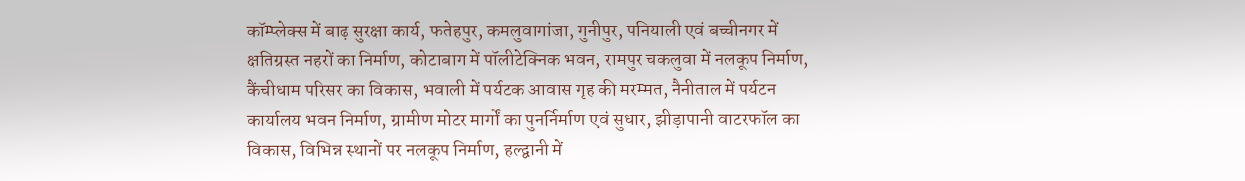कॉम्प्लेक्स में बाढ़ सुरक्षा कार्य, फतेहपुर, कमलुवागांजा, गुनीपुर, पनियाली एवं बच्चीनगर में क्षतिग्रस्त नहरों का निर्माण, कोटाबाग में पॉलीटेक्निक भवन, रामपुर चकलुवा में नलकूप निर्माण, कैंचीधाम परिसर का विकास, भवाली में पर्यटक आवास गृह की मरम्मत, नैनीताल में पर्यटन कार्यालय भवन निर्माण, ग्रामीण मोटर मार्गों का पुनर्निर्माण एवं सुधार, झीड़ापानी वाटरफॉल का विकास, विभिन्न स्थानों पर नलकूप निर्माण, हल्द्वानी में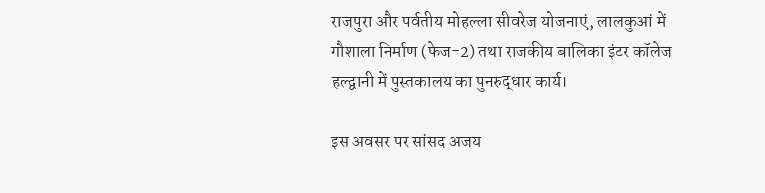राजपुरा और पर्वतीय मोहल्ला सीवरेज योजनाएं, लालकुआं में गौशाला निर्माण (फेज-2) तथा राजकीय बालिका इंटर कॉलेज हल्द्वानी में पुस्तकालय का पुनरुद्धार कार्य।

इस अवसर पर सांसद अजय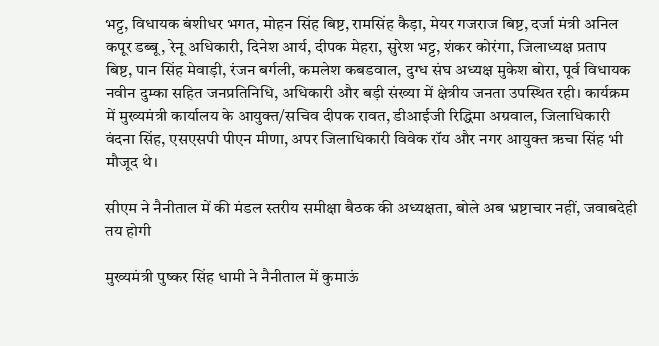भट्ट, विधायक बंशीधर भगत, मोहन सिंह बिष्ट, रामसिंह कैड़ा, मेयर गजराज बिष्ट, दर्जा मंत्री अनिल कपूर डब्बू, रेनू अधिकारी, दिनेश आर्य, दीपक मेहरा, सुरेश भट्ट, शंकर कोरंगा, जिलाध्यक्ष प्रताप बिष्ट, पान सिंह मेवाड़ी, रंजन बर्गली, कमलेश कबडवाल, दुग्ध संघ अध्यक्ष मुकेश बोरा, पूर्व विधायक नवीन दुम्का सहित जनप्रतिनिधि, अधिकारी और बड़ी संख्या में क्षेत्रीय जनता उपस्थित रही। कार्यक्रम में मुख्यमंत्री कार्यालय के आयुक्त/सचिव दीपक रावत, डीआईजी रिद्धिमा अग्रवाल, जिलाधिकारी वंदना सिंह, एसएसपी पीएन मीणा, अपर जिलाधिकारी विवेक रॉय और नगर आयुक्त ऋचा सिंह भी मौजूद थे।

सीएम ने नैनीताल में की मंडल स्तरीय समीक्षा बैठक की अध्यक्षता, बोले अब भ्रष्टाचार नहीं, जवाबदेही तय होगी

मुख्यमंत्री पुष्कर सिंह धामी ने नैनीताल में कुमाऊं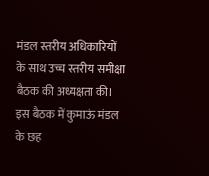मंडल स्तरीय अधिकारियों के साथ उच्च स्तरीय समीक्षा बैठक की अध्यक्षता की। इस बैठक में कुमाऊं मंडल के छह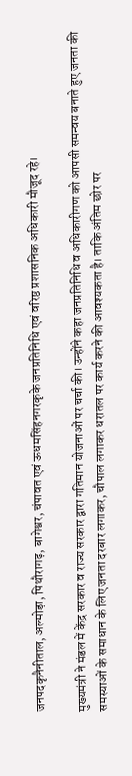जनपदकृनैनीताल, अल्मोड़ा, पिथौरागढ़, बागेश्वर, चंपावत एवं ऊधमसिंहनगरकृके जनप्रतिनिधि एवं वरिष्ठ प्रशासनिक अधिकारी मौजूद रहे।

मुख्यमंत्री ने मंडल में केंद्र सरकार व राज्य सरकार द्वारा गतिमान योजनाओं पर चर्चा की। उन्होंने कहा जनप्रतिनिधि व अधिकारीगण को आपसी समन्वय बनाते हुए जनता की समस्याओं के समाधान के लिए जनता दरबार लगाकर, चौपाल लगाकर धरातल पर कार्य करने की आवश्यकता है। ताकि अंतिम छोर पर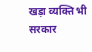खड़ा व्यक्ति भी सरकार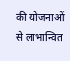की योजनाओं से लाभान्वित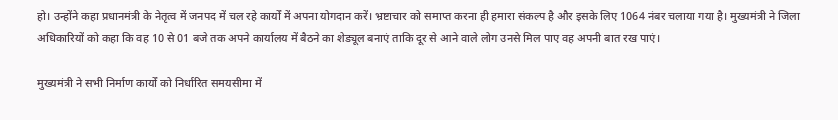हो। उन्होंने कहा प्रधानमंत्री के नेतृत्व में जनपद में चल रहे कार्यों में अपना योगदान करें। भ्रष्टाचार को समाप्त करना ही हमारा संकल्प है और इसके लिए 1064 नंबर चलाया गया है। मुख्यमंत्री ने जिला अधिकारियों को कहा कि वह 10 से 01 बजे तक अपने कार्यालय में बैठने का शेड्यूल बनाएं ताकि दूर से आने वाले लोग उनसे मिल पाए वह अपनी बात रख पाएं।

मुख्यमंत्री ने सभी निर्माण कार्यों को निर्धारित समयसीमा में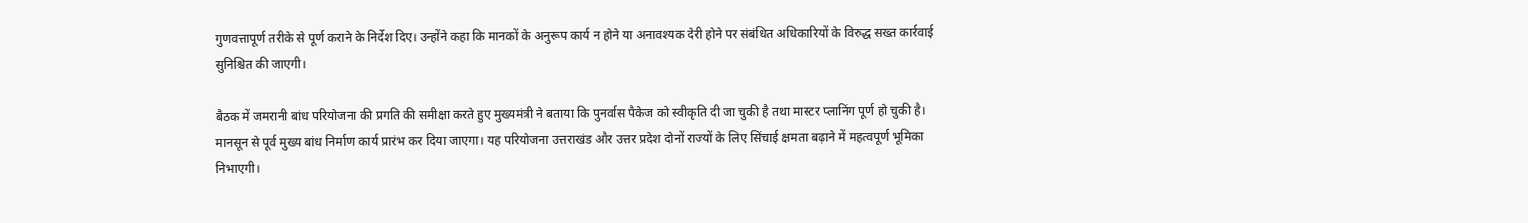गुणवत्तापूर्ण तरीके से पूर्ण कराने के निर्देश दिए। उन्होंने कहा कि मानकों के अनुरूप कार्य न होने या अनावश्यक देरी होने पर संबंधित अधिकारियों के विरुद्ध सख्त कार्रवाई सुनिश्चित की जाएगी।

बैठक में जमरानी बांध परियोजना की प्रगति की समीक्षा करते हुए मुख्यमंत्री ने बताया कि पुनर्वास पैकेज को स्वीकृति दी जा चुकी है तथा मास्टर प्लानिंग पूर्ण हो चुकी है। मानसून से पूर्व मुख्य बांध निर्माण कार्य प्रारंभ कर दिया जाएगा। यह परियोजना उत्तराखंड और उत्तर प्रदेश दोनों राज्यों के लिए सिंचाई क्षमता बढ़ाने में महत्वपूर्ण भूमिका निभाएगी।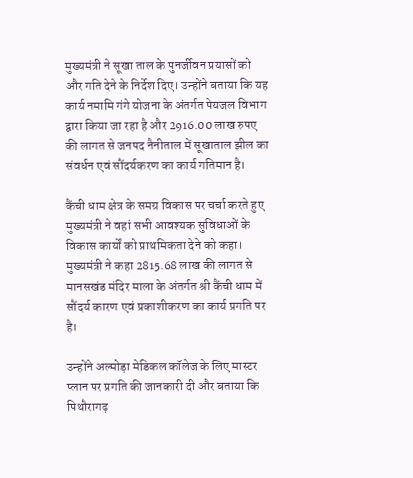मुख्यमंत्री ने सूखा ताल के पुनर्जीवन प्रयासों को और गति देने के निर्देश दिए। उन्होंने बताया कि यह कार्य नमामि गंगे योजना के अंतर्गत पेयजल विभाग द्वारा किया जा रहा है और 2916.00 लाख रुपए की लागत से जनपद नैनीताल में सूखाताल झील का संवर्धन एवं सौंदर्यकरण का कार्य गतिमान है।

कैंची धाम क्षेत्र के समग्र विकास पर चर्चा करते हुए मुख्यमंत्री ने वहां सभी आवश्यक सुविधाओं के विकास कार्यों को प्राथमिकता देने को कहा। मुख्यमंत्री ने कहा 2815.68 लाख की लागत से मानसखंड मंदिर माला के अंतर्गत श्री कैंची धाम में सौंदर्य कारण एवं प्रकाशीकरण का कार्य प्रगति पर है।

उन्होंने अल्मोड़ा मेडिकल कॉलेज के लिए मास्टर प्लान पर प्रगति की जानकारी दी और बताया कि पिथौरागढ़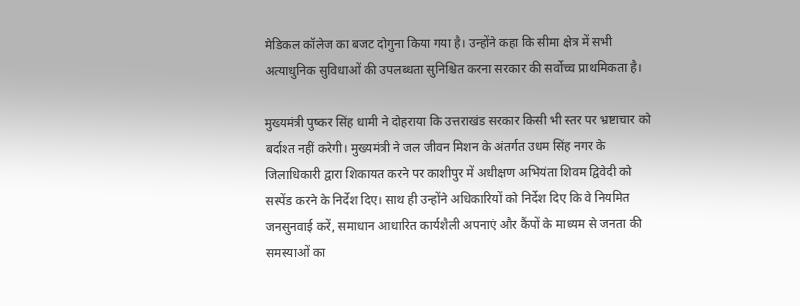मेडिकल कॉलेज का बजट दोगुना किया गया है। उन्होंने कहा कि सीमा क्षेत्र में सभी अत्याधुनिक सुविधाओं की उपलब्धता सुनिश्चित करना सरकार की सर्वोच्च प्राथमिकता है।

मुख्यमंत्री पुष्कर सिंह धामी ने दोहराया कि उत्तराखंड सरकार किसी भी स्तर पर भ्रष्टाचार को बर्दाश्त नहीं करेगी। मुख्यमंत्री ने जल जीवन मिशन के अंतर्गत उधम सिंह नगर के जिलाधिकारी द्वारा शिकायत करने पर काशीपुर में अधीक्षण अभियंता शिवम द्विवेदी को सस्पेंड करने के निर्देश दिए। साथ ही उन्होंने अधिकारियों को निर्देश दिए कि वे नियमित जनसुनवाई करें, समाधान आधारित कार्यशैली अपनाएं और कैंपों के माध्यम से जनता की समस्याओं का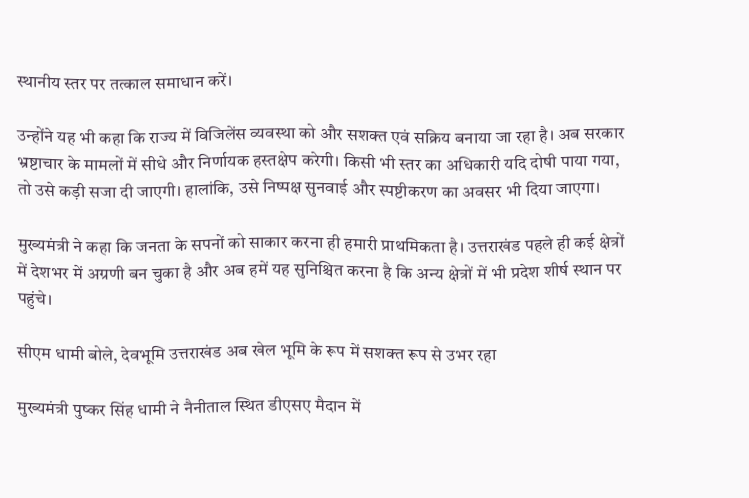स्थानीय स्तर पर तत्काल समाधान करें।

उन्होंने यह भी कहा कि राज्य में विजिलेंस व्यवस्था को और सशक्त एवं सक्रिय बनाया जा रहा है। अब सरकार भ्रष्टाचार के मामलों में सीधे और निर्णायक हस्तक्षेप करेगी। किसी भी स्तर का अधिकारी यदि दोषी पाया गया, तो उसे कड़ी सजा दी जाएगी। हालांकि, उसे निष्पक्ष सुनवाई और स्पष्टीकरण का अवसर भी दिया जाएगा।

मुख्यमंत्री ने कहा कि जनता के सपनों को साकार करना ही हमारी प्राथमिकता है। उत्तराखंड पहले ही कई क्षेत्रों में देशभर में अग्रणी बन चुका है और अब हमें यह सुनिश्चित करना है कि अन्य क्षेत्रों में भी प्रदेश शीर्ष स्थान पर पहुंचे।

सीएम धामी बोले, देवभूमि उत्तराखंड अब खेल भूमि के रूप में सशक्त रूप से उभर रहा

मुख्यमंत्री पुष्कर सिंह धामी ने नैनीताल स्थित डीएसए मैदान में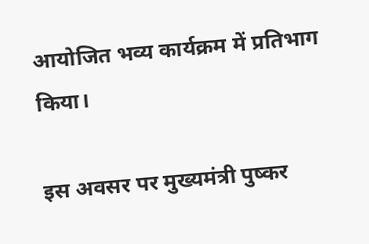आयोजित भव्य कार्यक्रम में प्रतिभाग किया।

इस अवसर पर मुख्यमंत्री पुष्कर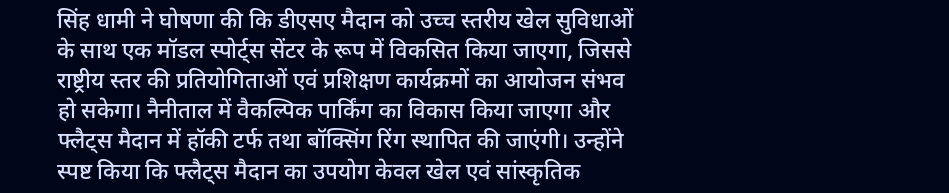सिंह धामी ने घोषणा की कि डीएसए मैदान को उच्च स्तरीय खेल सुविधाओं के साथ एक मॉडल स्पोर्ट्स सेंटर के रूप में विकसित किया जाएगा, जिससे राष्ट्रीय स्तर की प्रतियोगिताओं एवं प्रशिक्षण कार्यक्रमों का आयोजन संभव हो सकेगा। नैनीताल में वैकल्पिक पार्किंग का विकास किया जाएगा और फ्लैट्स मैदान में हॉकी टर्फ तथा बॉक्सिंग रिंग स्थापित की जाएंगी। उन्होंने स्पष्ट किया कि फ्लैट्स मैदान का उपयोग केवल खेल एवं सांस्कृतिक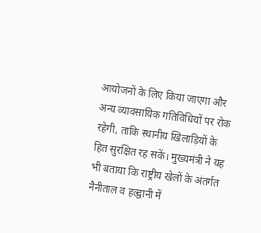आयोजनों के लिए किया जाएगा और अन्य व्यावसायिक गतिविधियों पर रोक रहेगी, ताकि स्थानीय खिलाड़ियों के हित सुरक्षित रह सकें। मुख्यमंत्री ने यह भी बताया कि राष्ट्रीय खेलों के अंतर्गत नैनीताल व हल्द्वानी में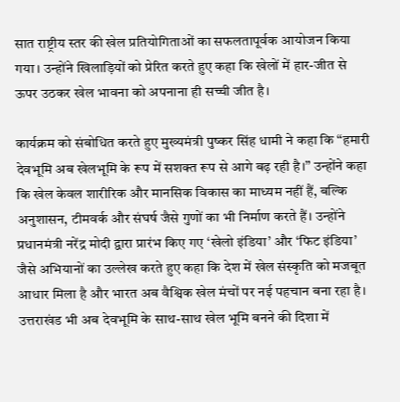सात राष्ट्रीय स्तर की खेल प्रतियोगिताओं का सफलतापूर्वक आयोजन किया गया। उन्होंने खिलाड़ियों को प्रेरित करते हुए कहा कि खेलों में हार-जीत से ऊपर उठकर खेल भावना को अपनाना ही सच्ची जीत है।

कार्यक्रम को संबोधित करते हुए मुख्यमंत्री पुष्कर सिंह धामी ने कहा कि “हमारी देवभूमि अब खेलभूमि के रूप में सशक्त रूप से आगे बढ़ रही है।” उन्होंने कहा कि खेल केवल शारीरिक और मानसिक विकास का माध्यम नहीं हैं, बल्कि अनुशासन, टीमवर्क और संघर्ष जैसे गुणों का भी निर्माण करते हैं। उन्होंने प्रधानमंत्री नरेंद्र मोदी द्वारा प्रारंभ किए गए ‘खेलो इंडिया’ और ‘फिट इंडिया’ जैसे अभियानों का उल्लेख करते हुए कहा कि देश में खेल संस्कृति को मजबूत आधार मिला है और भारत अब वैश्विक खेल मंचों पर नई पहचान बना रहा है। उत्तराखंड भी अब देवभूमि के साथ-साथ खेल भूमि बनने की दिशा में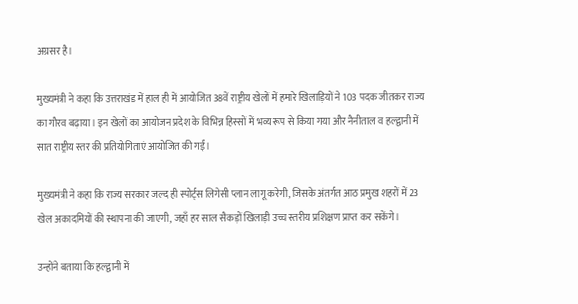अग्रसर है।

मुख्यमंत्री ने कहा कि उत्तराखंड में हाल ही में आयोजित 38वें राष्ट्रीय खेलों में हमारे खिलाड़ियों ने 103 पदक जीतकर राज्य का गौरव बढ़ाया। इन खेलों का आयोजन प्रदेश के विभिन्न हिस्सों में भव्य रूप से किया गया और नैनीताल व हल्द्वानी में सात राष्ट्रीय स्तर की प्रतियोगिताएं आयोजित की गईं।

मुख्यमंत्री ने कहा कि राज्य सरकार जल्द ही स्पोर्ट्स लिगेसी प्लान लागू करेगी, जिसके अंतर्गत आठ प्रमुख शहरों में 23 खेल अकादमियों की स्थापना की जाएगी, जहाँ हर साल सैकड़ों खिलाड़ी उच्च स्तरीय प्रशिक्षण प्राप्त कर सकेंगे।

उन्होंने बताया कि हल्द्वानी में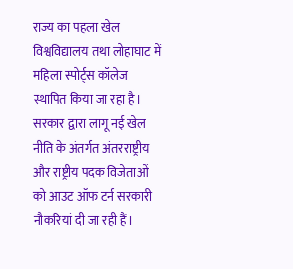राज्य का पहला खेल विश्वविद्यालय तथा लोहाघाट में महिला स्पोर्ट्स कॉलेज स्थापित किया जा रहा है। सरकार द्वारा लागू नई खेल नीति के अंतर्गत अंतरराष्ट्रीय और राष्ट्रीय पदक विजेताओं को आउट ऑफ टर्न सरकारी नौकरियां दी जा रही हैं।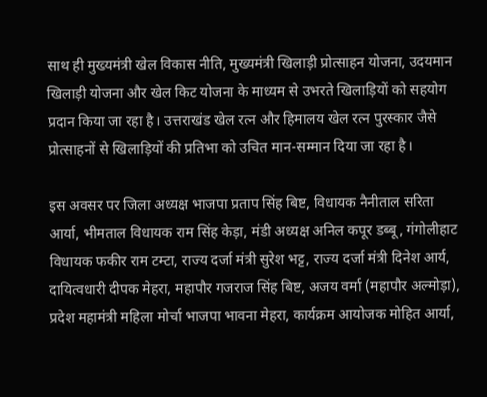साथ ही मुख्यमंत्री खेल विकास नीति, मुख्यमंत्री खिलाड़ी प्रोत्साहन योजना, उदयमान खिलाड़ी योजना और खेल किट योजना के माध्यम से उभरते खिलाड़ियों को सहयोग प्रदान किया जा रहा है। उत्तराखंड खेल रत्न और हिमालय खेल रत्न पुरस्कार जैसे प्रोत्साहनों से खिलाड़ियों की प्रतिभा को उचित मान-सम्मान दिया जा रहा है।

इस अवसर पर जिला अध्यक्ष भाजपा प्रताप सिंह बिष्ट, विधायक नैनीताल सरिता आर्या, भीमताल विधायक राम सिंह केड़ा, मंडी अध्यक्ष अनिल कपूर डब्बू, गंगोलीहाट विधायक फकीर राम टम्टा, राज्य दर्जा मंत्री सुरेश भट्ट, राज्य दर्जा मंत्री दिनेश आर्य, दायित्वधारी दीपक मेहरा, महापौर गजराज सिंह बिष्ट, अजय वर्मा (महापौर अल्मोड़ा), प्रदेश महामंत्री महिला मोर्चा भाजपा भावना मेहरा, कार्यक्रम आयोजक मोहित आर्या,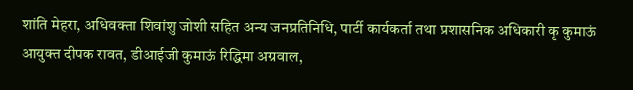शांति मेहरा, अधिवक्ता शिवांशु जोशी सहित अन्य जनप्रतिनिधि, पार्टी कार्यकर्ता तथा प्रशासनिक अधिकारी कृ कुमाऊं आयुक्त दीपक रावत, डीआईजी कुमाऊं रिद्धिमा अग्रवाल,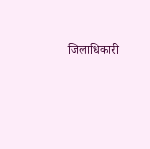जिलाधिकारी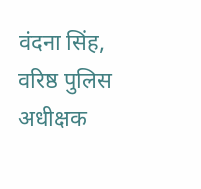वंदना सिंह, वरिष्ठ पुलिस अधीक्षक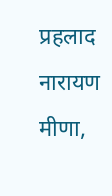प्रहलाद नारायण मीणा,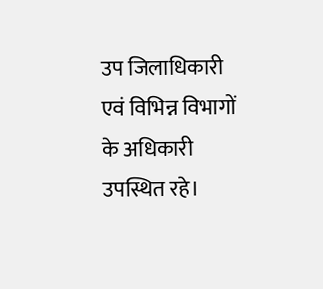उप जिलाधिकारी एवं विभिन्न विभागों के अधिकारी उपस्थित रहे।